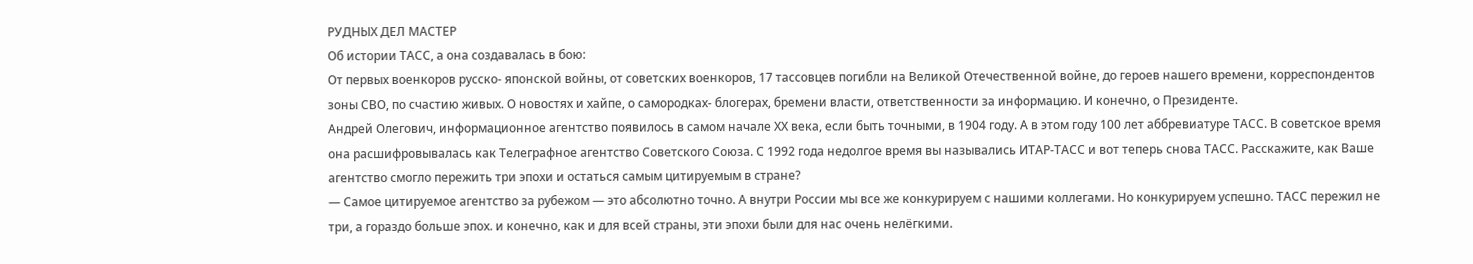РУДНЫХ ДЕЛ МАСТЕР
Об истории ТАСС, а она создавалась в бою:
От первых военкоров русско- японской войны, от советских военкоров, 17 тассовцев погибли на Великой Отечественной войне, до героев нашего времени, корреспондентов зоны СВО, по счастию живых. О новостях и хайпе, о самородках- блогерах, бремени власти, ответственности за информацию. И конечно, о Президенте.
Андрей Олегович, информационное агентство появилось в самом начале ХХ века, если быть точными, в 1904 году. А в этом году 100 лет аббревиатуре ТАСС. В советское время она расшифровывалась как Телеграфное агентство Советского Союза. С 1992 года недолгое время вы назывались ИТАР-ТАСС и вот теперь снова ТАСС. Расскажите, как Ваше агентство смогло пережить три эпохи и остаться самым цитируемым в стране?
— Самое цитируемое агентство за рубежом — это абсолютно точно. А внутри России мы все же конкурируем с нашими коллегами. Но конкурируем успешно. ТАСС пережил не три, а гораздо больше эпох. и конечно, как и для всей страны, эти эпохи были для нас очень нелёгкими.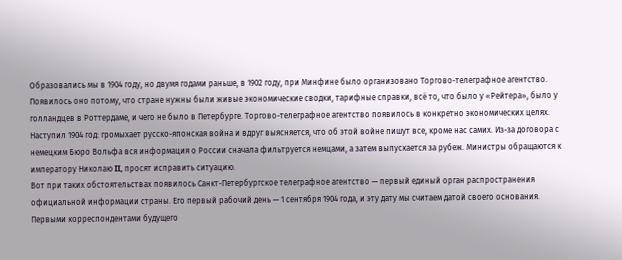Образовались мы в 1904 году, но двумя годами раньше, в 1902 году, при Минфине было организовано Торгово-телеграфное агентство. Появилось оно потому, что стране нужны были живые экономические сводки, тарифные справки, всё то, что было у «Рейтера», было у голландцев в Роттердаме, и чего не было в Петербурге. Торгово-телеграфное агентство появилось в конкретно экономических целях.
Наступил 1904 год: громыхает русско-японская война и вдруг выясняется, что об этой войне пишут все, кроме нас самих. Из-за договора с немецким Бюро Вольфа вся информация о России сначала фильтруется немцами, а затем выпускается за рубеж. Министры обращаются к императору Николаю II, просят исправить ситуацию.
Вот при таких обстоятельствах появилось Санкт-Петербургское телеграфное агентство — первый единый орган распространения официальной информации страны. Его первый рабочий день — 1 сентября 1904 года, и эту дату мы считаем датой своего основания.
Первыми корреспондентами будущего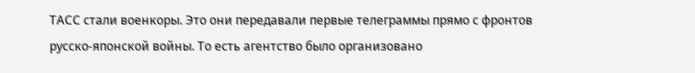ТАСС стали военкоры. Это они передавали первые телеграммы прямо с фронтов русско-японской войны. То есть агентство было организовано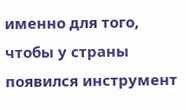именно для того, чтобы у страны появился инструмент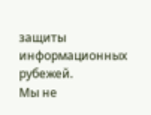защиты информационных рубежей.
Мы не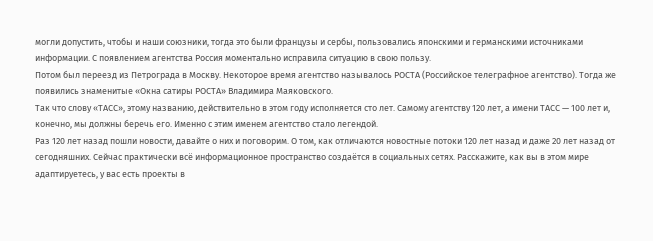могли допустить, чтобы и наши союзники, тогда это были французы и сербы, пользовались японскими и германскими источниками информации. С появлением агентства Россия моментально исправила ситуацию в свою пользу.
Потом был переезд из Петрограда в Москву. Некоторое время агентство называлось РОСТА (Российское телеграфное агентство). Тогда же появились знаменитые «Окна сатиры РОСТА» Владимира Маяковского.
Так что слову «ТАСС», этому названию, действительно в этом году исполняется сто лет. Самому агентству 120 лет, а имени ТАСС — 100 лет и, конечно, мы должны беречь его. Именно с этим именем агентство стало легендой.
Раз 120 лет назад пошли новости, давайте о них и поговорим. О том, как отличаются новостные потоки 120 лет назад и даже 20 лет назад от сегодняшних. Сейчас практически всё информационное пространство создаётся в социальных сетях. Расскажите, как вы в этом мире адаптируетесь, у вас есть проекты в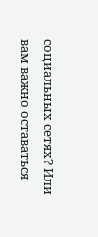социальных сетях? Или вам важно оставаться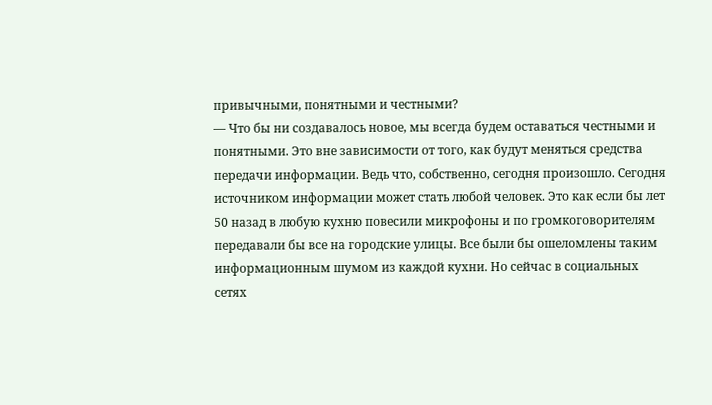привычными, понятными и честными?
— Что бы ни создавалось новое, мы всегда будем оставаться честными и понятными. Это вне зависимости от того, как будут меняться средства передачи информации. Ведь что, собственно, сегодня произошло. Сегодня источником информации может стать любой человек. Это как если бы лет 50 назад в любую кухню повесили микрофоны и по громкоговорителям передавали бы все на городские улицы. Все были бы ошеломлены таким информационным шумом из каждой кухни. Но сейчас в социальных сетях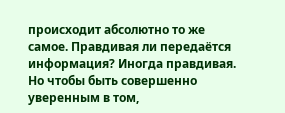происходит абсолютно то же самое. Правдивая ли передаётся информация? Иногда правдивая. Но чтобы быть совершенно уверенным в том,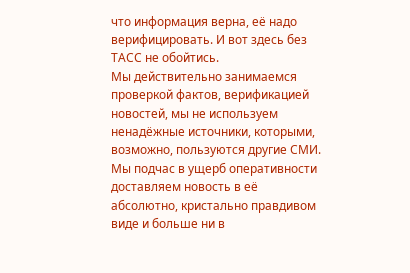что информация верна, её надо верифицировать. И вот здесь без ТАСС не обойтись.
Мы действительно занимаемся проверкой фактов, верификацией новостей, мы не используем ненадёжные источники, которыми, возможно, пользуются другие СМИ. Мы подчас в ущерб оперативности доставляем новость в её абсолютно, кристально правдивом виде и больше ни в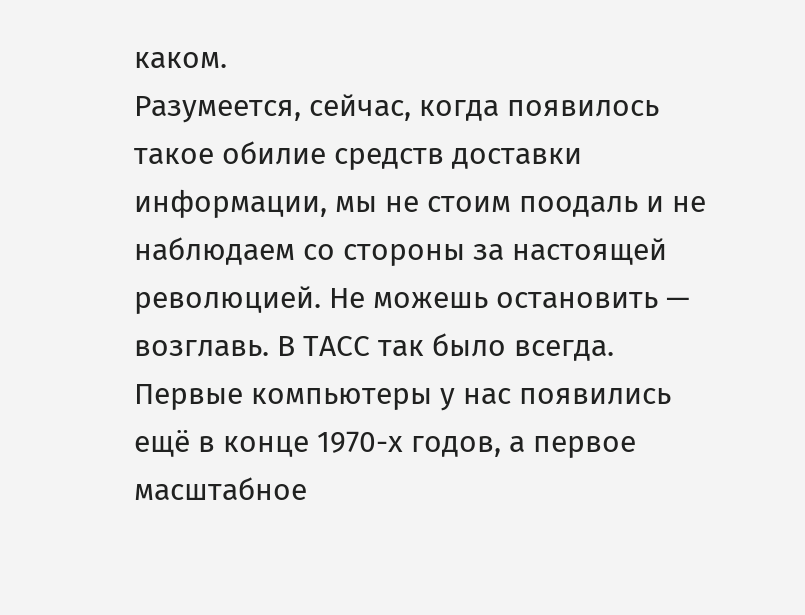каком.
Разумеется, сейчас, когда появилось такое обилие средств доставки информации, мы не стоим поодаль и не наблюдаем со стороны за настоящей революцией. Не можешь остановить — возглавь. В ТАСС так было всегда.
Первые компьютеры у нас появились ещё в конце 1970-х годов, а первое масштабное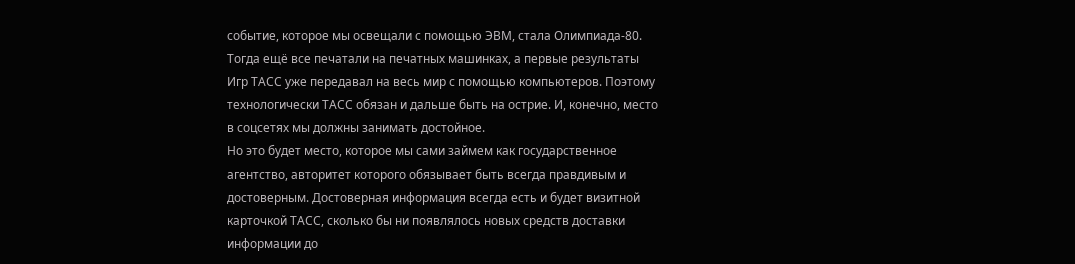событие, которое мы освещали с помощью ЭВМ, стала Олимпиада-80. Тогда ещё все печатали на печатных машинках, а первые результаты Игр ТАСС уже передавал на весь мир с помощью компьютеров. Поэтому технологически ТАСС обязан и дальше быть на острие. И, конечно, место в соцсетях мы должны занимать достойное.
Но это будет место, которое мы сами займем как государственное агентство, авторитет которого обязывает быть всегда правдивым и достоверным. Достоверная информация всегда есть и будет визитной карточкой ТАСС, сколько бы ни появлялось новых средств доставки информации до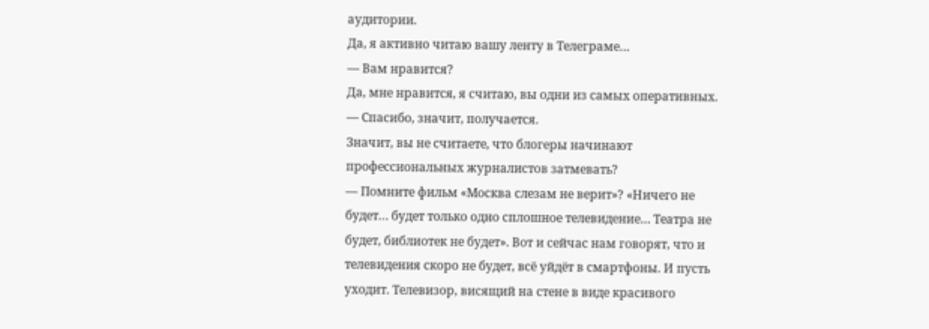аудитории.
Да, я активно читаю вашу ленту в Телеграме…
— Вам нравится?
Да, мне нравится, я считаю, вы одни из самых оперативных.
— Спасибо, значит, получается.
Значит, вы не считаете, что блогеры начинают профессиональных журналистов затмевать?
— Помните фильм «Москва слезам не верит»? «Ничего не будет… будет только одно сплошное телевидение… Театра не будет, библиотек не будет». Вот и сейчас нам говорят, что и телевидения скоро не будет, всё уйдёт в смартфоны. И пусть уходит. Телевизор, висящий на стене в виде красивого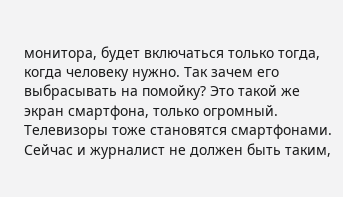монитора, будет включаться только тогда, когда человеку нужно. Так зачем его выбрасывать на помойку? Это такой же экран смартфона, только огромный. Телевизоры тоже становятся смартфонами.
Сейчас и журналист не должен быть таким,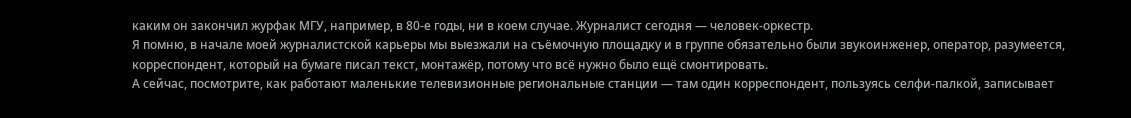каким он закончил журфак МГУ, например, в 80-е годы, ни в коем случае. Журналист сегодня — человек-оркестр.
Я помню, в начале моей журналистской карьеры мы выезжали на съёмочную площадку и в группе обязательно были звукоинженер, оператор, разумеется, корреспондент, который на бумаге писал текст, монтажёр, потому что всё нужно было ещё смонтировать.
А сейчас, посмотрите, как работают маленькие телевизионные региональные станции — там один корреспондент, пользуясь селфи-палкой, записывает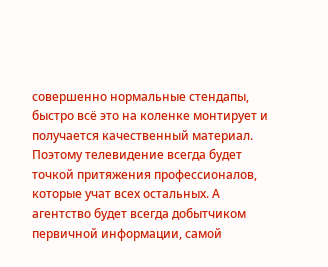совершенно нормальные стендапы, быстро всё это на коленке монтирует и получается качественный материал.
Поэтому телевидение всегда будет точкой притяжения профессионалов, которые учат всех остальных. А агентство будет всегда добытчиком первичной информации, самой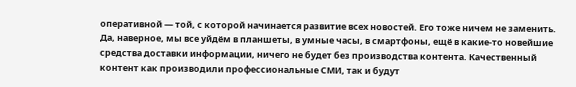оперативной — той, с которой начинается развитие всех новостей. Его тоже ничем не заменить.
Да, наверное, мы все уйдём в планшеты, в умные часы, в смартфоны, ещё в какие-то новейшие средства доставки информации, ничего не будет без производства контента. Качественный контент как производили профессиональные СМИ, так и будут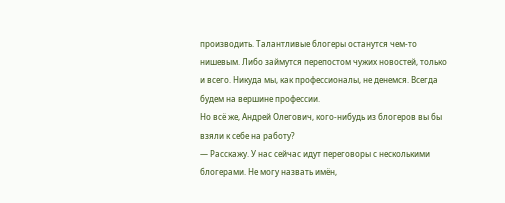производить. Талантливые блогеры останутся чем-то нишевым. Либо займутся перепостом чужих новостей, только и всего. Никуда мы, как профессионалы, не денемся. Всегда будем на вершине профессии.
Но всё же, Андрей Олегович, кого-нибудь из блогеров вы бы взяли к себе на работу?
— Расскажу. У нас сейчас идут переговоры с несколькими блогерами. Не могу назвать имён,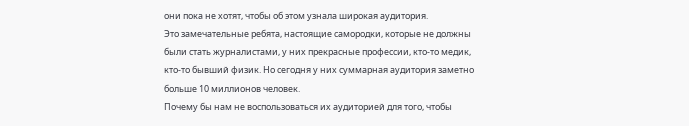они пока не хотят, чтобы об этом узнала широкая аудитория.
Это замечательные ребята, настоящие самородки, которые не должны были стать журналистами, у них прекрасные профессии, кто-то медик, кто-то бывший физик. Но сегодня у них суммарная аудитория заметно больше 10 миллионов человек.
Почему бы нам не воспользоваться их аудиторией для того, чтобы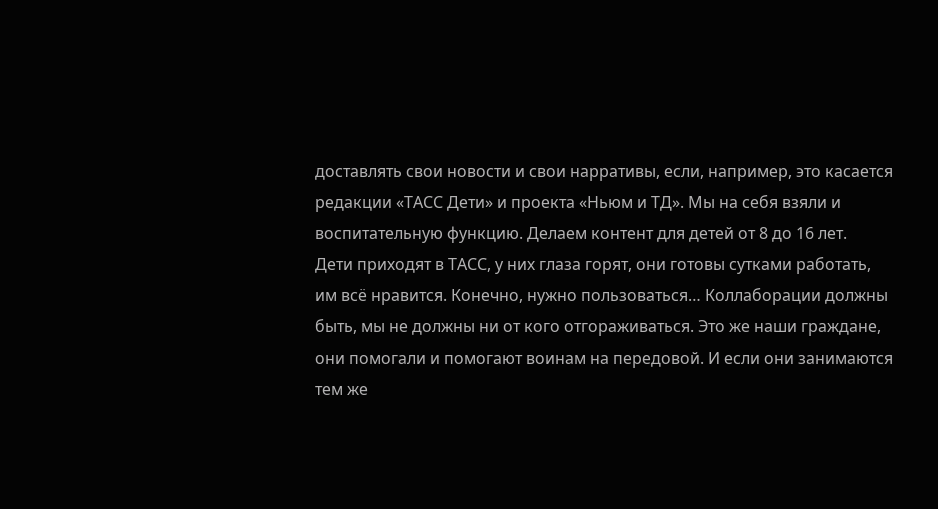доставлять свои новости и свои нарративы, если, например, это касается редакции «ТАСС Дети» и проекта «Ньюм и ТД». Мы на себя взяли и воспитательную функцию. Делаем контент для детей от 8 до 16 лет.
Дети приходят в ТАСС, у них глаза горят, они готовы сутками работать, им всё нравится. Конечно, нужно пользоваться… Коллаборации должны быть, мы не должны ни от кого отгораживаться. Это же наши граждане, они помогали и помогают воинам на передовой. И если они занимаются тем же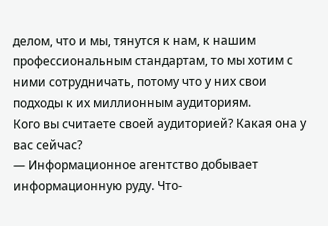делом, что и мы, тянутся к нам, к нашим профессиональным стандартам, то мы хотим с ними сотрудничать, потому что у них свои подходы к их миллионным аудиториям.
Кого вы считаете своей аудиторией? Какая она у вас сейчас?
— Информационное агентство добывает информационную руду. Что-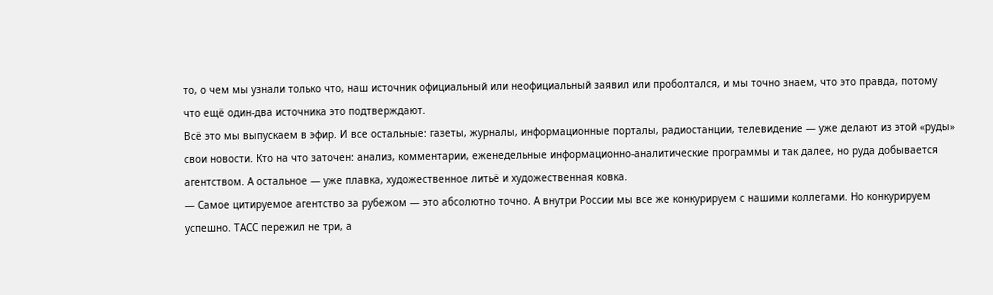то, о чем мы узнали только что, наш источник официальный или неофициальный заявил или проболтался, и мы точно знаем, что это правда, потому что ещё один-два источника это подтверждают.
Всё это мы выпускаем в эфир. И все остальные: газеты, журналы, информационные порталы, радиостанции, телевидение — уже делают из этой «руды» свои новости. Кто на что заточен: анализ, комментарии, еженедельные информационно-аналитические программы и так далее, но руда добывается агентством. А остальное — уже плавка, художественное литьё и художественная ковка.
— Самое цитируемое агентство за рубежом — это абсолютно точно. А внутри России мы все же конкурируем с нашими коллегами. Но конкурируем успешно. ТАСС пережил не три, а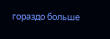гораздо больше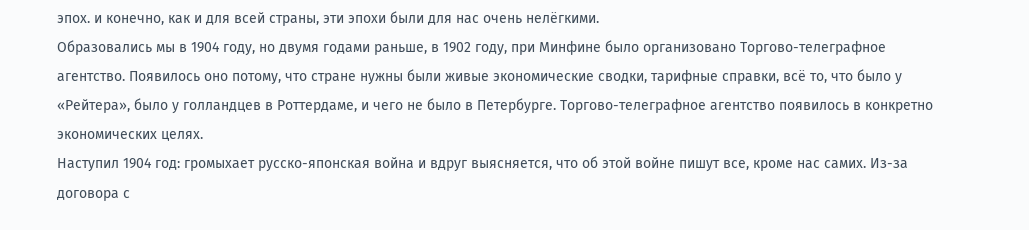эпох. и конечно, как и для всей страны, эти эпохи были для нас очень нелёгкими.
Образовались мы в 1904 году, но двумя годами раньше, в 1902 году, при Минфине было организовано Торгово-телеграфное агентство. Появилось оно потому, что стране нужны были живые экономические сводки, тарифные справки, всё то, что было у «Рейтера», было у голландцев в Роттердаме, и чего не было в Петербурге. Торгово-телеграфное агентство появилось в конкретно экономических целях.
Наступил 1904 год: громыхает русско-японская война и вдруг выясняется, что об этой войне пишут все, кроме нас самих. Из-за договора с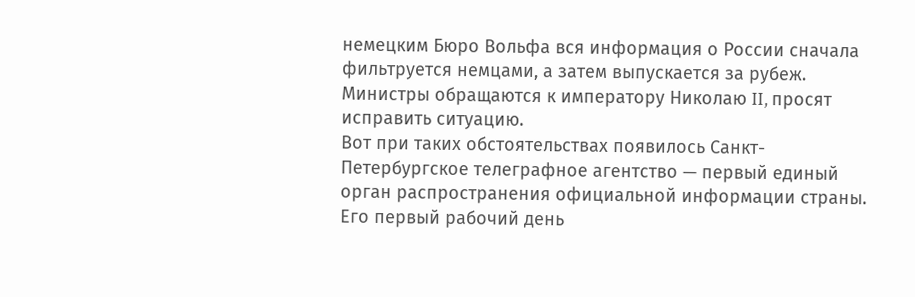немецким Бюро Вольфа вся информация о России сначала фильтруется немцами, а затем выпускается за рубеж. Министры обращаются к императору Николаю II, просят исправить ситуацию.
Вот при таких обстоятельствах появилось Санкт-Петербургское телеграфное агентство — первый единый орган распространения официальной информации страны. Его первый рабочий день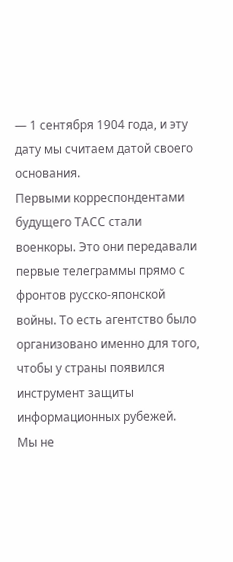— 1 сентября 1904 года, и эту дату мы считаем датой своего основания.
Первыми корреспондентами будущего ТАСС стали военкоры. Это они передавали первые телеграммы прямо с фронтов русско-японской войны. То есть агентство было организовано именно для того, чтобы у страны появился инструмент защиты информационных рубежей.
Мы не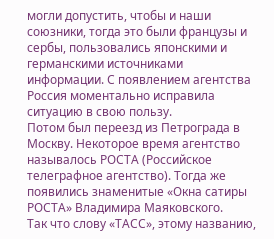могли допустить, чтобы и наши союзники, тогда это были французы и сербы, пользовались японскими и германскими источниками информации. С появлением агентства Россия моментально исправила ситуацию в свою пользу.
Потом был переезд из Петрограда в Москву. Некоторое время агентство называлось РОСТА (Российское телеграфное агентство). Тогда же появились знаменитые «Окна сатиры РОСТА» Владимира Маяковского.
Так что слову «ТАСС», этому названию,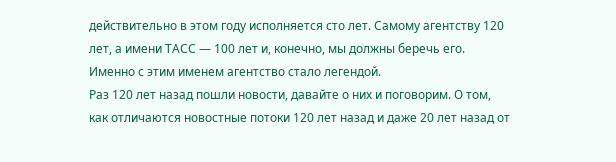действительно в этом году исполняется сто лет. Самому агентству 120 лет, а имени ТАСС — 100 лет и, конечно, мы должны беречь его. Именно с этим именем агентство стало легендой.
Раз 120 лет назад пошли новости, давайте о них и поговорим. О том, как отличаются новостные потоки 120 лет назад и даже 20 лет назад от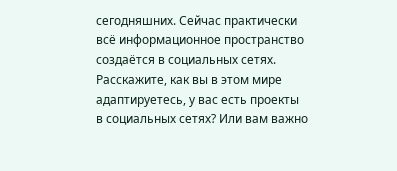сегодняшних. Сейчас практически всё информационное пространство создаётся в социальных сетях. Расскажите, как вы в этом мире адаптируетесь, у вас есть проекты в социальных сетях? Или вам важно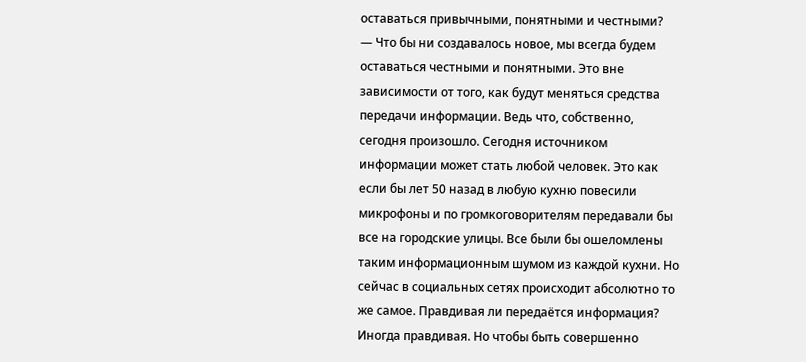оставаться привычными, понятными и честными?
— Что бы ни создавалось новое, мы всегда будем оставаться честными и понятными. Это вне зависимости от того, как будут меняться средства передачи информации. Ведь что, собственно, сегодня произошло. Сегодня источником информации может стать любой человек. Это как если бы лет 50 назад в любую кухню повесили микрофоны и по громкоговорителям передавали бы все на городские улицы. Все были бы ошеломлены таким информационным шумом из каждой кухни. Но сейчас в социальных сетях происходит абсолютно то же самое. Правдивая ли передаётся информация? Иногда правдивая. Но чтобы быть совершенно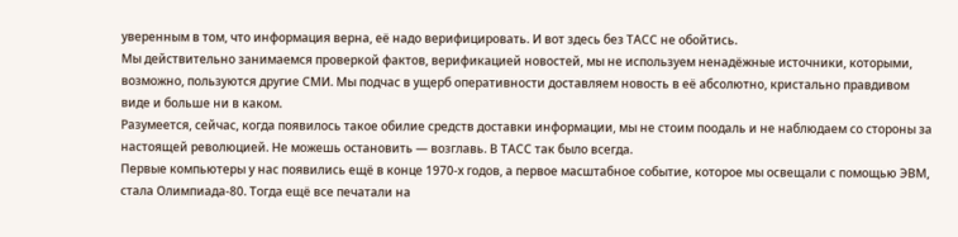уверенным в том, что информация верна, её надо верифицировать. И вот здесь без ТАСС не обойтись.
Мы действительно занимаемся проверкой фактов, верификацией новостей, мы не используем ненадёжные источники, которыми, возможно, пользуются другие СМИ. Мы подчас в ущерб оперативности доставляем новость в её абсолютно, кристально правдивом виде и больше ни в каком.
Разумеется, сейчас, когда появилось такое обилие средств доставки информации, мы не стоим поодаль и не наблюдаем со стороны за настоящей революцией. Не можешь остановить — возглавь. В ТАСС так было всегда.
Первые компьютеры у нас появились ещё в конце 1970-х годов, а первое масштабное событие, которое мы освещали с помощью ЭВМ, стала Олимпиада-80. Тогда ещё все печатали на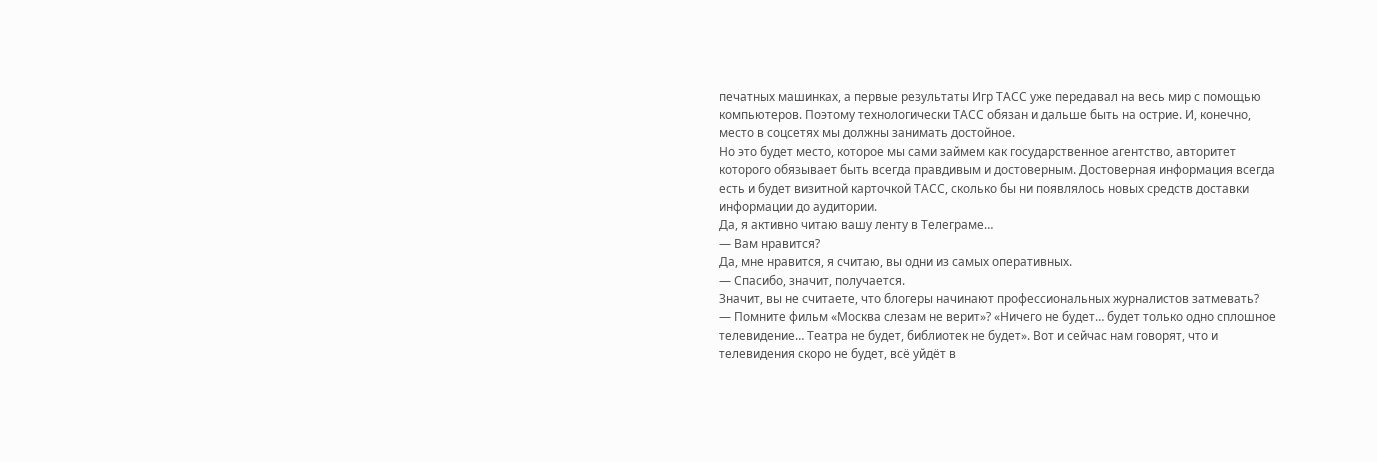печатных машинках, а первые результаты Игр ТАСС уже передавал на весь мир с помощью компьютеров. Поэтому технологически ТАСС обязан и дальше быть на острие. И, конечно, место в соцсетях мы должны занимать достойное.
Но это будет место, которое мы сами займем как государственное агентство, авторитет которого обязывает быть всегда правдивым и достоверным. Достоверная информация всегда есть и будет визитной карточкой ТАСС, сколько бы ни появлялось новых средств доставки информации до аудитории.
Да, я активно читаю вашу ленту в Телеграме…
— Вам нравится?
Да, мне нравится, я считаю, вы одни из самых оперативных.
— Спасибо, значит, получается.
Значит, вы не считаете, что блогеры начинают профессиональных журналистов затмевать?
— Помните фильм «Москва слезам не верит»? «Ничего не будет… будет только одно сплошное телевидение… Театра не будет, библиотек не будет». Вот и сейчас нам говорят, что и телевидения скоро не будет, всё уйдёт в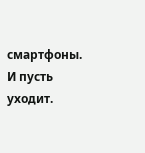смартфоны. И пусть уходит.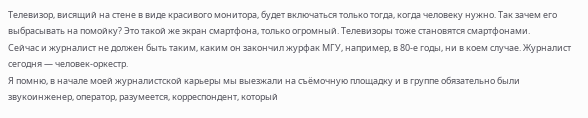Телевизор, висящий на стене в виде красивого монитора, будет включаться только тогда, когда человеку нужно. Так зачем его выбрасывать на помойку? Это такой же экран смартфона, только огромный. Телевизоры тоже становятся смартфонами.
Сейчас и журналист не должен быть таким, каким он закончил журфак МГУ, например, в 80-е годы, ни в коем случае. Журналист сегодня — человек-оркестр.
Я помню, в начале моей журналистской карьеры мы выезжали на съёмочную площадку и в группе обязательно были звукоинженер, оператор, разумеется, корреспондент, который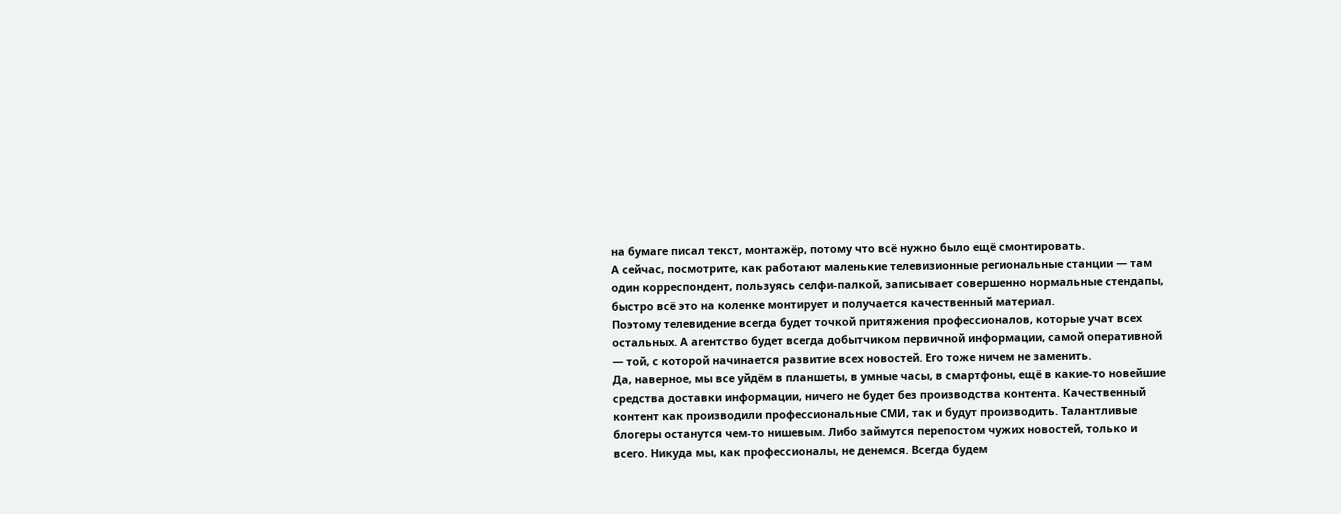на бумаге писал текст, монтажёр, потому что всё нужно было ещё смонтировать.
А сейчас, посмотрите, как работают маленькие телевизионные региональные станции — там один корреспондент, пользуясь селфи-палкой, записывает совершенно нормальные стендапы, быстро всё это на коленке монтирует и получается качественный материал.
Поэтому телевидение всегда будет точкой притяжения профессионалов, которые учат всех остальных. А агентство будет всегда добытчиком первичной информации, самой оперативной — той, с которой начинается развитие всех новостей. Его тоже ничем не заменить.
Да, наверное, мы все уйдём в планшеты, в умные часы, в смартфоны, ещё в какие-то новейшие средства доставки информации, ничего не будет без производства контента. Качественный контент как производили профессиональные СМИ, так и будут производить. Талантливые блогеры останутся чем-то нишевым. Либо займутся перепостом чужих новостей, только и всего. Никуда мы, как профессионалы, не денемся. Всегда будем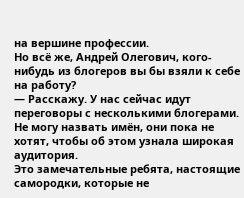на вершине профессии.
Но всё же, Андрей Олегович, кого-нибудь из блогеров вы бы взяли к себе на работу?
— Расскажу. У нас сейчас идут переговоры с несколькими блогерами. Не могу назвать имён, они пока не хотят, чтобы об этом узнала широкая аудитория.
Это замечательные ребята, настоящие самородки, которые не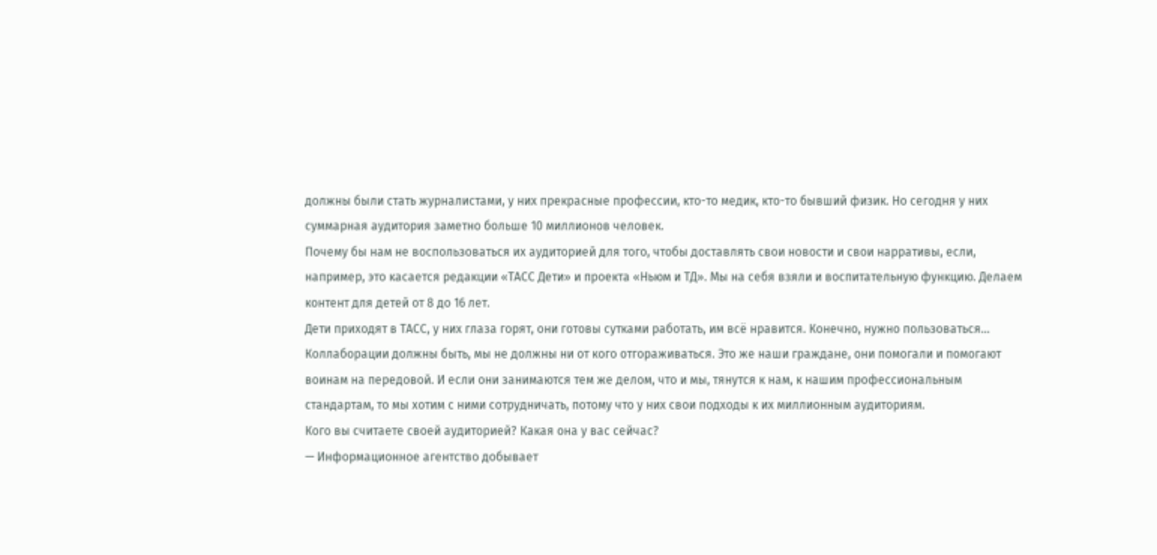должны были стать журналистами, у них прекрасные профессии, кто-то медик, кто-то бывший физик. Но сегодня у них суммарная аудитория заметно больше 10 миллионов человек.
Почему бы нам не воспользоваться их аудиторией для того, чтобы доставлять свои новости и свои нарративы, если, например, это касается редакции «ТАСС Дети» и проекта «Ньюм и ТД». Мы на себя взяли и воспитательную функцию. Делаем контент для детей от 8 до 16 лет.
Дети приходят в ТАСС, у них глаза горят, они готовы сутками работать, им всё нравится. Конечно, нужно пользоваться… Коллаборации должны быть, мы не должны ни от кого отгораживаться. Это же наши граждане, они помогали и помогают воинам на передовой. И если они занимаются тем же делом, что и мы, тянутся к нам, к нашим профессиональным стандартам, то мы хотим с ними сотрудничать, потому что у них свои подходы к их миллионным аудиториям.
Кого вы считаете своей аудиторией? Какая она у вас сейчас?
— Информационное агентство добывает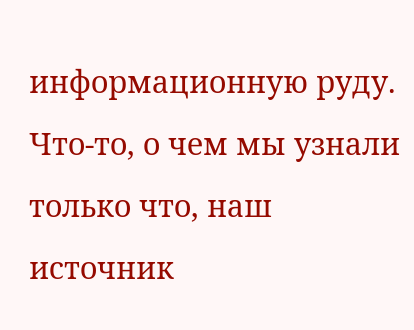информационную руду. Что-то, о чем мы узнали только что, наш источник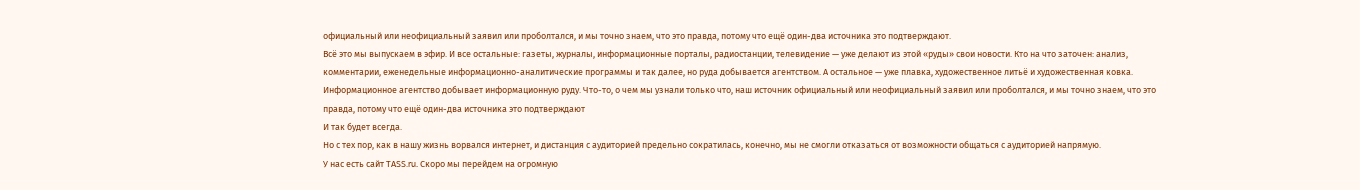официальный или неофициальный заявил или проболтался, и мы точно знаем, что это правда, потому что ещё один-два источника это подтверждают.
Всё это мы выпускаем в эфир. И все остальные: газеты, журналы, информационные порталы, радиостанции, телевидение — уже делают из этой «руды» свои новости. Кто на что заточен: анализ, комментарии, еженедельные информационно-аналитические программы и так далее, но руда добывается агентством. А остальное — уже плавка, художественное литьё и художественная ковка.
Информационное агентство добывает информационную руду. Что-то, о чем мы узнали только что, наш источник официальный или неофициальный заявил или проболтался, и мы точно знаем, что это правда, потому что ещё один-два источника это подтверждают
И так будет всегда.
Но с тех пор, как в нашу жизнь ворвался интернет, и дистанция с аудиторией предельно сократилась, конечно, мы не смогли отказаться от возможности общаться с аудиторией напрямую.
У нас есть сайт ТАSS.ru. Скоро мы перейдем на огромную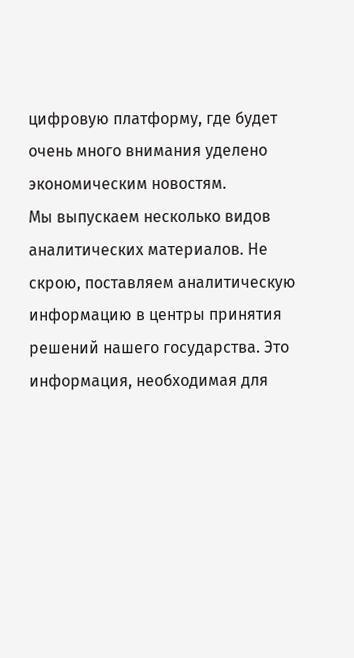цифровую платформу, где будет очень много внимания уделено экономическим новостям.
Мы выпускаем несколько видов аналитических материалов. Не скрою, поставляем аналитическую информацию в центры принятия решений нашего государства. Это информация, необходимая для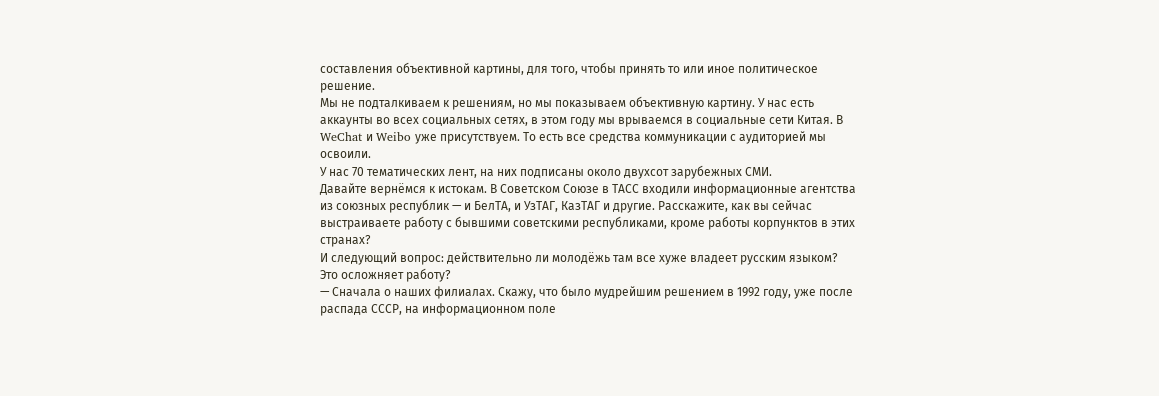составления объективной картины, для того, чтобы принять то или иное политическое решение.
Мы не подталкиваем к решениям, но мы показываем объективную картину. У нас есть аккаунты во всех социальных сетях, в этом году мы врываемся в социальные сети Китая. В WeChat и Weibo уже присутствуем. То есть все средства коммуникации с аудиторией мы освоили.
У нас 70 тематических лент, на них подписаны около двухсот зарубежных СМИ.
Давайте вернёмся к истокам. В Советском Союзе в ТАСС входили информационные агентства из союзных республик — и БелТА, и УзТАГ, КазТАГ и другие. Расскажите, как вы сейчас выстраиваете работу с бывшими советскими республиками, кроме работы корпунктов в этих странах?
И следующий вопрос: действительно ли молодёжь там все хуже владеет русским языком? Это осложняет работу?
— Сначала о наших филиалах. Скажу, что было мудрейшим решением в 1992 году, уже после распада СССР, на информационном поле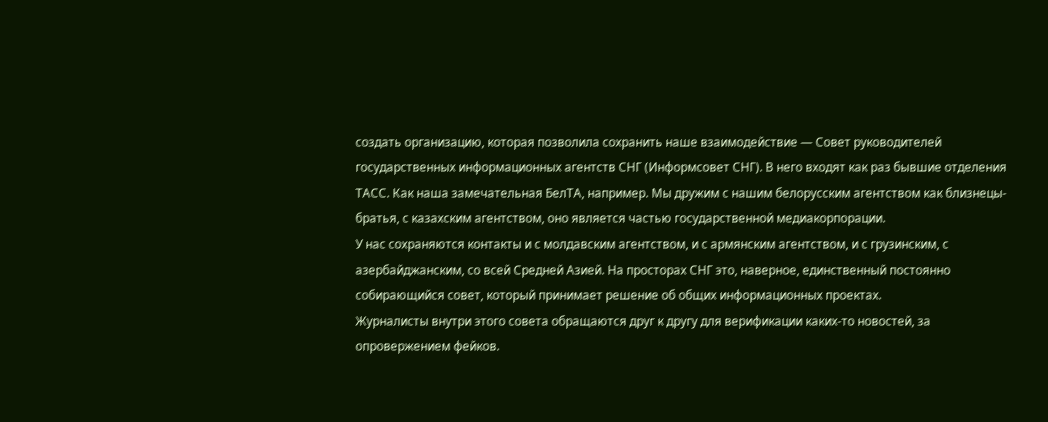создать организацию, которая позволила сохранить наше взаимодействие — Совет руководителей государственных информационных агентств СНГ (Информсовет СНГ). В него входят как раз бывшие отделения ТАСС. Как наша замечательная БелТА, например. Мы дружим с нашим белорусским агентством как близнецы-братья, с казахским агентством, оно является частью государственной медиакорпорации.
У нас сохраняются контакты и с молдавским агентством, и с армянским агентством, и с грузинским, с азербайджанским, со всей Средней Азией. На просторах СНГ это, наверное, единственный постоянно собирающийся совет, который принимает решение об общих информационных проектах.
Журналисты внутри этого совета обращаются друг к другу для верификации каких-то новостей, за опровержением фейков.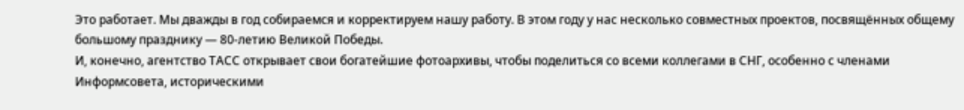Это работает. Мы дважды в год собираемся и корректируем нашу работу. В этом году у нас несколько совместных проектов, посвящённых общему большому празднику — 80-летию Великой Победы.
И, конечно, агентство ТАСС открывает свои богатейшие фотоархивы, чтобы поделиться со всеми коллегами в СНГ, особенно с членами Информсовета, историческими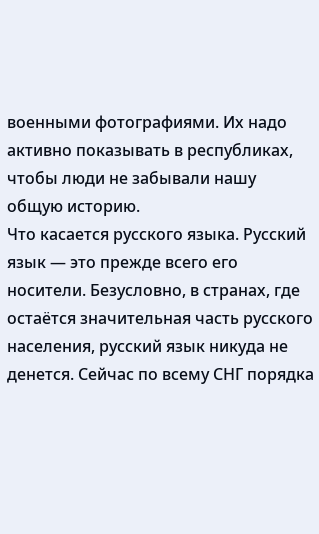военными фотографиями. Их надо активно показывать в республиках, чтобы люди не забывали нашу общую историю.
Что касается русского языка. Русский язык — это прежде всего его носители. Безусловно, в странах, где остаётся значительная часть русского населения, русский язык никуда не денется. Сейчас по всему СНГ порядка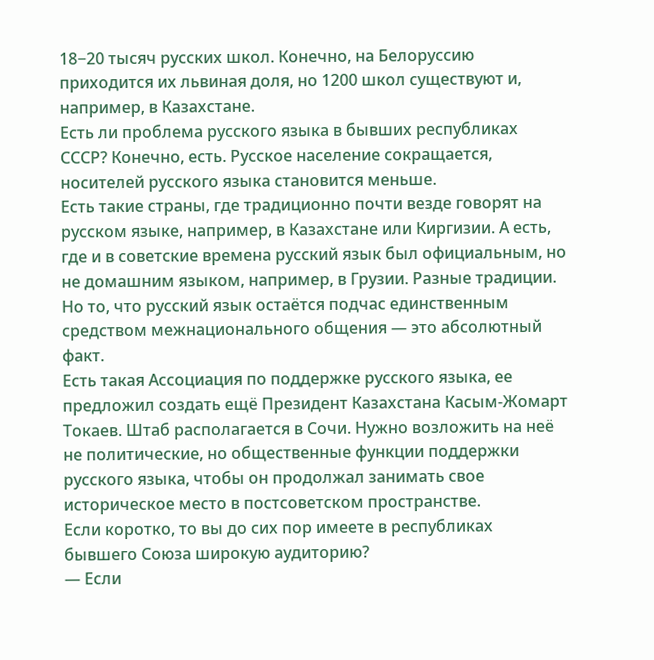18−20 тысяч русских школ. Конечно, на Белоруссию приходится их львиная доля, но 1200 школ существуют и, например, в Казахстане.
Есть ли проблема русского языка в бывших республиках СССР? Конечно, есть. Русское население сокращается, носителей русского языка становится меньше.
Есть такие страны, где традиционно почти везде говорят на русском языке, например, в Казахстане или Киргизии. А есть, где и в советские времена русский язык был официальным, но не домашним языком, например, в Грузии. Разные традиции. Но то, что русский язык остаётся подчас единственным средством межнационального общения — это абсолютный факт.
Есть такая Ассоциация по поддержке русского языка, ее предложил создать ещё Президент Казахстана Касым-Жомарт Токаев. Штаб располагается в Сочи. Нужно возложить на неё не политические, но общественные функции поддержки русского языка, чтобы он продолжал занимать свое историческое место в постсоветском пространстве.
Если коротко, то вы до сих пор имеете в республиках бывшего Союза широкую аудиторию?
— Если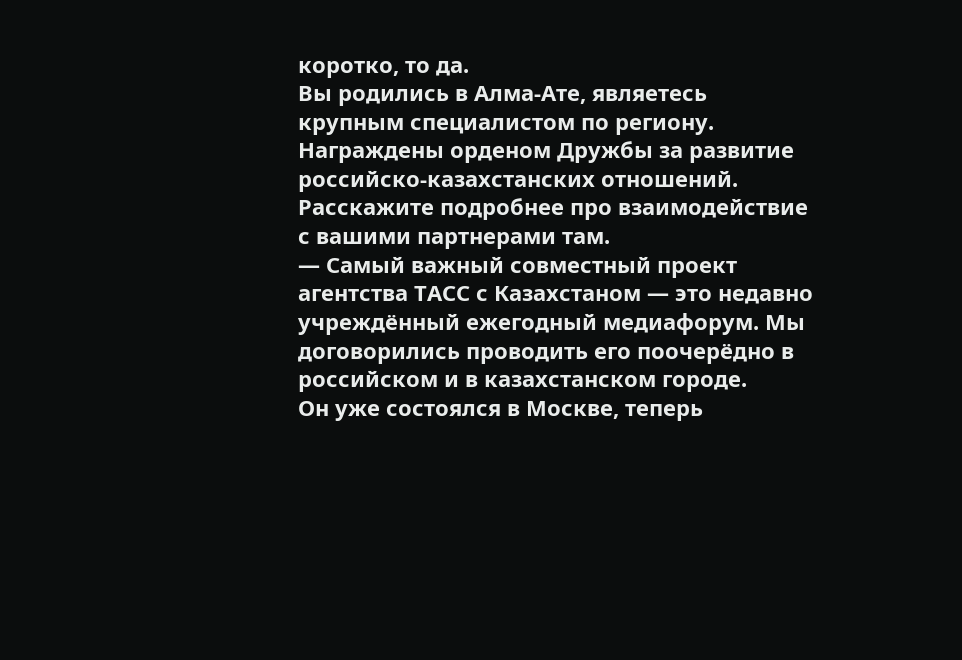коротко, то да.
Вы родились в Алма-Ате, являетесь крупным специалистом по региону. Награждены орденом Дружбы за развитие российско-казахстанских отношений. Расскажите подробнее про взаимодействие с вашими партнерами там.
— Самый важный совместный проект агентства ТАСС с Казахстаном — это недавно учреждённый ежегодный медиафорум. Мы договорились проводить его поочерёдно в российском и в казахстанском городе.
Он уже состоялся в Москве, теперь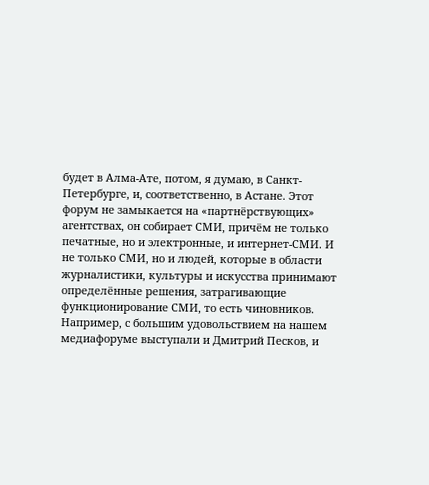будет в Алма-Ате, потом, я думаю, в Санкт-Петербурге, и, соответственно, в Астане. Этот форум не замыкается на «партнёрствующих» агентствах, он собирает СМИ, причём не только печатные, но и электронные, и интернет-СМИ. И не только СМИ, но и людей, которые в области журналистики, культуры и искусства принимают определённые решения, затрагивающие функционирование СМИ, то есть чиновников. Например, с большим удовольствием на нашем медиафоруме выступали и Дмитрий Песков, и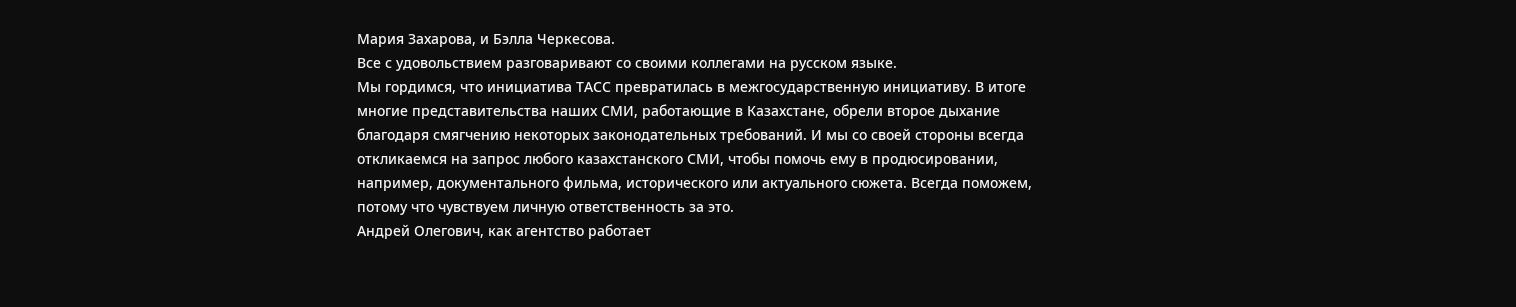Мария Захарова, и Бэлла Черкесова.
Все с удовольствием разговаривают со своими коллегами на русском языке.
Мы гордимся, что инициатива ТАСС превратилась в межгосударственную инициативу. В итоге многие представительства наших СМИ, работающие в Казахстане, обрели второе дыхание благодаря смягчению некоторых законодательных требований. И мы со своей стороны всегда откликаемся на запрос любого казахстанского СМИ, чтобы помочь ему в продюсировании, например, документального фильма, исторического или актуального сюжета. Всегда поможем, потому что чувствуем личную ответственность за это.
Андрей Олегович, как агентство работает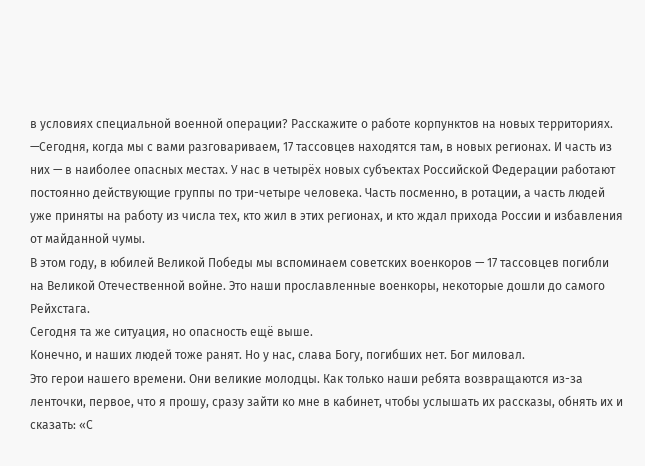в условиях специальной военной операции? Расскажите о работе корпунктов на новых территориях.
—Сегодня, когда мы с вами разговариваем, 17 тассовцев находятся там, в новых регионах. И часть из них — в наиболее опасных местах. У нас в четырёх новых субъектах Российской Федерации работают постоянно действующие группы по три-четыре человека. Часть посменно, в ротации, а часть людей уже приняты на работу из числа тех, кто жил в этих регионах, и кто ждал прихода России и избавления от майданной чумы.
В этом году, в юбилей Великой Победы мы вспоминаем советских военкоров — 17 тассовцев погибли на Великой Отечественной войне. Это наши прославленные военкоры, некоторые дошли до самого Рейхстага.
Сегодня та же ситуация, но опасность ещё выше.
Конечно, и наших людей тоже ранят. Но у нас, слава Богу, погибших нет. Бог миловал.
Это герои нашего времени. Они великие молодцы. Как только наши ребята возвращаются из-за ленточки, первое, что я прошу, сразу зайти ко мне в кабинет, чтобы услышать их рассказы, обнять их и сказать: «С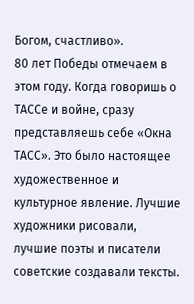Богом, счастливо».
80 лет Победы отмечаем в этом году. Когда говоришь о ТАССе и войне, сразу представляешь себе «Окна ТАСС». Это было настоящее художественное и культурное явление. Лучшие художники рисовали, лучшие поэты и писатели советские создавали тексты.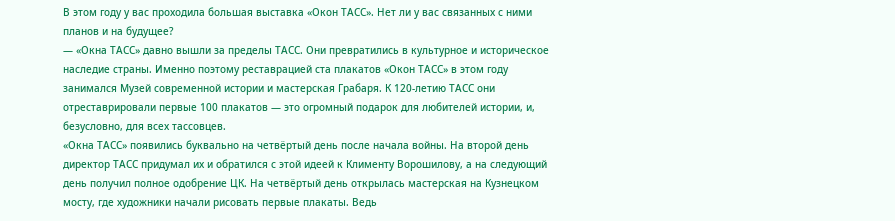В этом году у вас проходила большая выставка «Окон ТАСС». Нет ли у вас связанных с ними планов и на будущее?
— «Окна ТАСС» давно вышли за пределы ТАСС. Они превратились в культурное и историческое наследие страны. Именно поэтому реставрацией ста плакатов «Окон ТАСС» в этом году занимался Музей современной истории и мастерская Грабаря. К 120-летию ТАСС они отреставрировали первые 100 плакатов — это огромный подарок для любителей истории, и, безусловно, для всех тассовцев.
«Окна ТАСС» появились буквально на четвёртый день после начала войны. На второй день директор ТАСС придумал их и обратился с этой идеей к Клименту Ворошилову, а на следующий день получил полное одобрение ЦК. На четвёртый день открылась мастерская на Кузнецком мосту, где художники начали рисовать первые плакаты. Ведь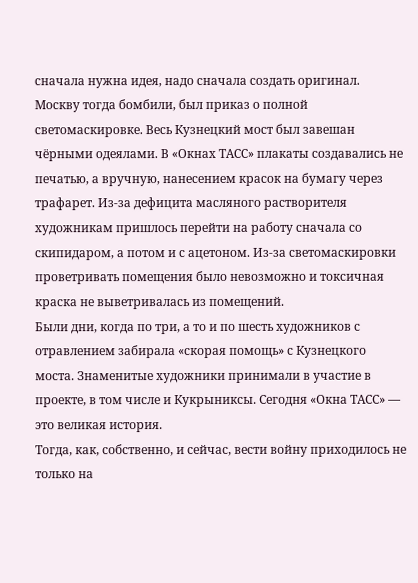сначала нужна идея, надо сначала создать оригинал.
Москву тогда бомбили, был приказ о полной светомаскировке. Весь Кузнецкий мост был завешан чёрными одеялами. В «Окнах ТАСС» плакаты создавались не печатью, а вручную, нанесением красок на бумагу через трафарет. Из-за дефицита масляного растворителя художникам пришлось перейти на работу сначала со скипидаром, а потом и с ацетоном. Из-за светомаскировки проветривать помещения было невозможно и токсичная краска не выветривалась из помещений.
Были дни, когда по три, а то и по шесть художников с отравлением забирала «скорая помощь» с Кузнецкого моста. Знаменитые художники принимали в участие в проекте, в том числе и Кукрыниксы. Сегодня «Окна ТАСС» — это великая история.
Тогда, как, собственно, и сейчас, вести войну приходилось не только на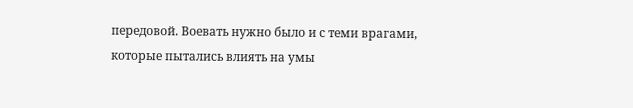передовой. Воевать нужно было и с теми врагами, которые пытались влиять на умы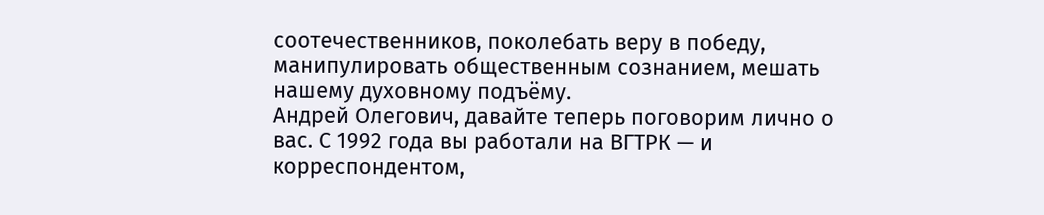соотечественников, поколебать веру в победу, манипулировать общественным сознанием, мешать нашему духовному подъёму.
Андрей Олегович, давайте теперь поговорим лично о вас. С 1992 года вы работали на ВГТРК — и корреспондентом,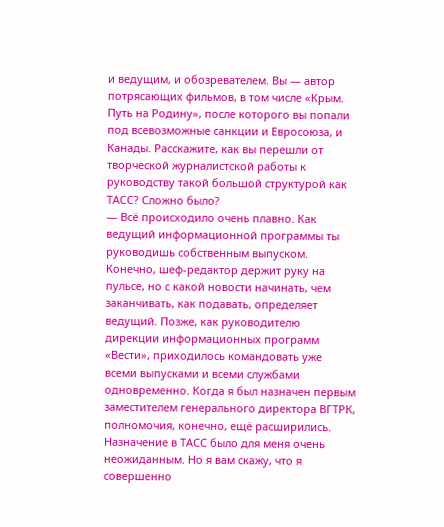и ведущим, и обозревателем. Вы — автор потрясающих фильмов, в том числе «Крым. Путь на Родину», после которого вы попали под всевозможные санкции и Евросоюза, и Канады. Расскажите, как вы перешли от творческой журналистской работы к руководству такой большой структурой как ТАСС? Сложно было?
— Всё происходило очень плавно. Как ведущий информационной программы ты руководишь собственным выпуском. Конечно, шеф-редактор держит руку на пульсе, но с какой новости начинать, чем заканчивать, как подавать, определяет ведущий. Позже, как руководителю дирекции информационных программ «Вести», приходилось командовать уже всеми выпусками и всеми службами одновременно. Когда я был назначен первым заместителем генерального директора ВГТРК, полномочия, конечно, ещё расширились.
Назначение в ТАСС было для меня очень неожиданным. Но я вам скажу, что я совершенно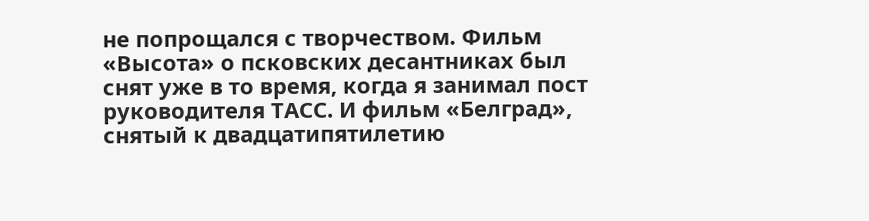не попрощался с творчеством. Фильм «Высота» о псковских десантниках был снят уже в то время, когда я занимал пост руководителя ТАСС. И фильм «Белград», снятый к двадцатипятилетию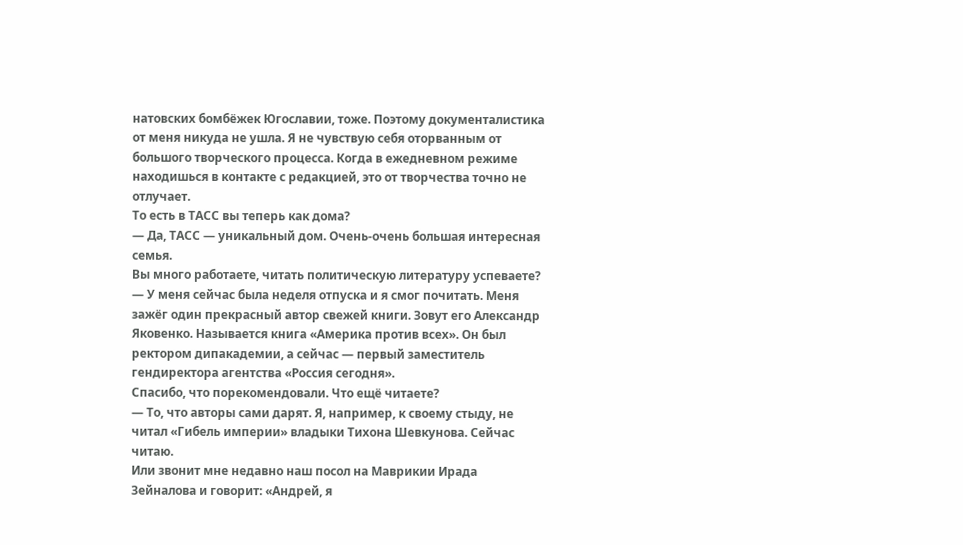натовских бомбёжек Югославии, тоже. Поэтому документалистика от меня никуда не ушла. Я не чувствую себя оторванным от большого творческого процесса. Когда в ежедневном режиме находишься в контакте с редакцией, это от творчества точно не отлучает.
То есть в ТАСС вы теперь как дома?
— Да, ТАСС — уникальный дом. Очень-очень большая интересная семья.
Вы много работаете, читать политическую литературу успеваете?
— У меня сейчас была неделя отпуска и я смог почитать. Меня зажёг один прекрасный автор свежей книги. Зовут его Александр Яковенко. Называется книга «Америка против всех». Он был ректором дипакадемии, а сейчас — первый заместитель гендиректора агентства «Россия сегодня».
Спасибо, что порекомендовали. Что ещё читаете?
— То, что авторы сами дарят. Я, например, к своему стыду, не читал «Гибель империи» владыки Тихона Шевкунова. Сейчас читаю.
Или звонит мне недавно наш посол на Маврикии Ирада Зейналова и говорит: «Андрей, я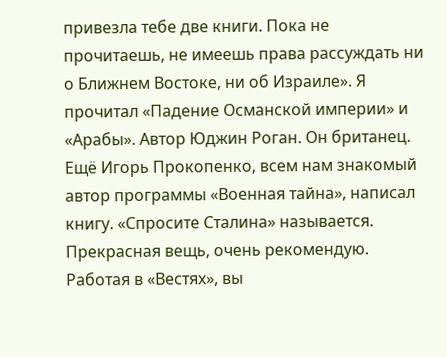привезла тебе две книги. Пока не прочитаешь, не имеешь права рассуждать ни о Ближнем Востоке, ни об Израиле». Я прочитал «Падение Османской империи» и «Арабы». Автор Юджин Роган. Он британец.
Ещё Игорь Прокопенко, всем нам знакомый автор программы «Военная тайна», написал книгу. «Спросите Сталина» называется. Прекрасная вещь, очень рекомендую.
Работая в «Вестях», вы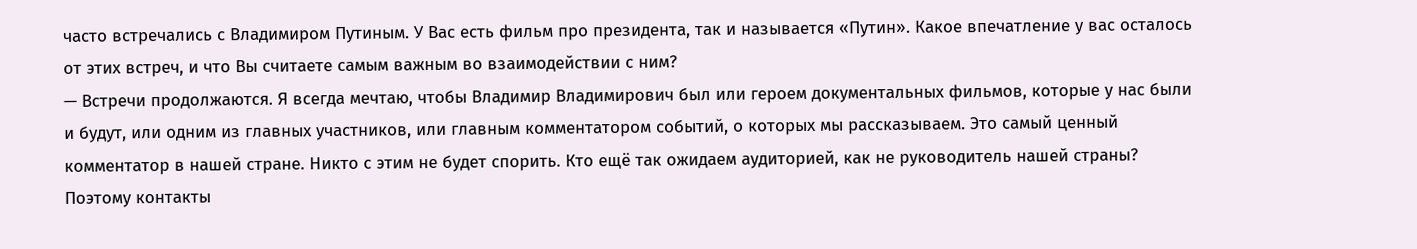часто встречались с Владимиром Путиным. У Вас есть фильм про президента, так и называется «Путин». Какое впечатление у вас осталось от этих встреч, и что Вы считаете самым важным во взаимодействии с ним?
— Встречи продолжаются. Я всегда мечтаю, чтобы Владимир Владимирович был или героем документальных фильмов, которые у нас были и будут, или одним из главных участников, или главным комментатором событий, о которых мы рассказываем. Это самый ценный комментатор в нашей стране. Никто с этим не будет спорить. Кто ещё так ожидаем аудиторией, как не руководитель нашей страны? Поэтому контакты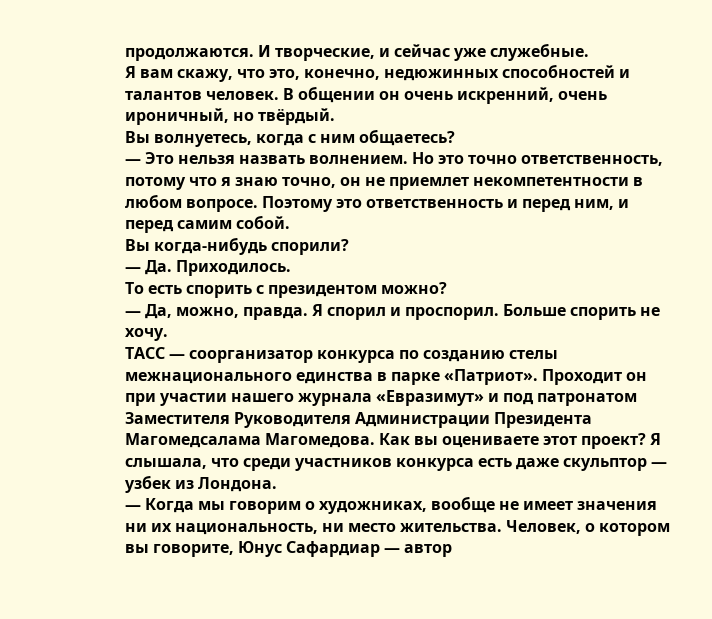продолжаются. И творческие, и сейчас уже служебные.
Я вам скажу, что это, конечно, недюжинных способностей и талантов человек. В общении он очень искренний, очень ироничный, но твёрдый.
Вы волнуетесь, когда с ним общаетесь?
— Это нельзя назвать волнением. Но это точно ответственность, потому что я знаю точно, он не приемлет некомпетентности в любом вопросе. Поэтому это ответственность и перед ним, и перед самим собой.
Вы когда-нибудь спорили?
— Да. Приходилось.
То есть спорить с президентом можно?
— Да, можно, правда. Я спорил и проспорил. Больше спорить не хочу.
ТАСС — соорганизатор конкурса по созданию стелы межнационального единства в парке «Патриот». Проходит он при участии нашего журнала «Евразимут» и под патронатом Заместителя Руководителя Администрации Президента Магомедсалама Магомедова. Как вы оцениваете этот проект? Я слышала, что среди участников конкурса есть даже скульптор — узбек из Лондона.
— Когда мы говорим о художниках, вообще не имеет значения ни их национальность, ни место жительства. Человек, о котором вы говорите, Юнус Сафардиар — автор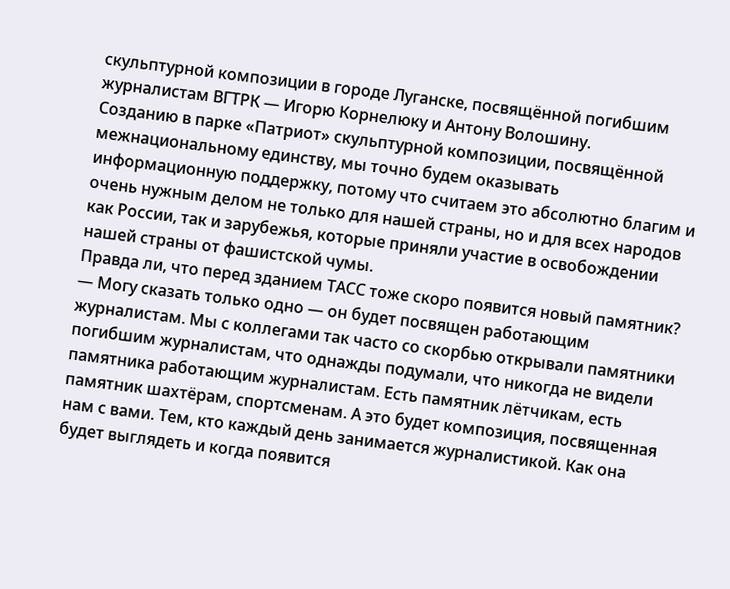скульптурной композиции в городе Луганске, посвящённой погибшим журналистам ВГТРК — Игорю Корнелюку и Антону Волошину.
Созданию в парке «Патриот» скульптурной композиции, посвящённой межнациональному единству, мы точно будем оказывать информационную поддержку, потому что считаем это абсолютно благим и очень нужным делом не только для нашей страны, но и для всех народов как России, так и зарубежья, которые приняли участие в освобождении нашей страны от фашистской чумы.
Правда ли, что перед зданием ТАСС тоже скоро появится новый памятник?
— Могу сказать только одно — он будет посвящен работающим журналистам. Мы с коллегами так часто со скорбью открывали памятники погибшим журналистам, что однажды подумали, что никогда не видели памятника работающим журналистам. Есть памятник лётчикам, есть памятник шахтёрам, спортсменам. А это будет композиция, посвященная нам с вами. Тем, кто каждый день занимается журналистикой. Как она будет выглядеть и когда появится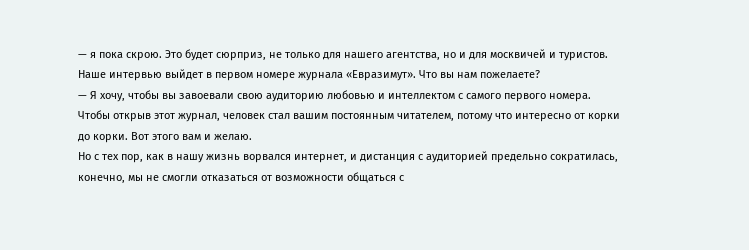— я пока скрою. Это будет сюрприз, не только для нашего агентства, но и для москвичей и туристов.
Наше интервью выйдет в первом номере журнала «Евразимут». Что вы нам пожелаете?
— Я хочу, чтобы вы завоевали свою аудиторию любовью и интеллектом с самого первого номера. Чтобы открыв этот журнал, человек стал вашим постоянным читателем, потому что интересно от корки до корки. Вот этого вам и желаю.
Но с тех пор, как в нашу жизнь ворвался интернет, и дистанция с аудиторией предельно сократилась, конечно, мы не смогли отказаться от возможности общаться с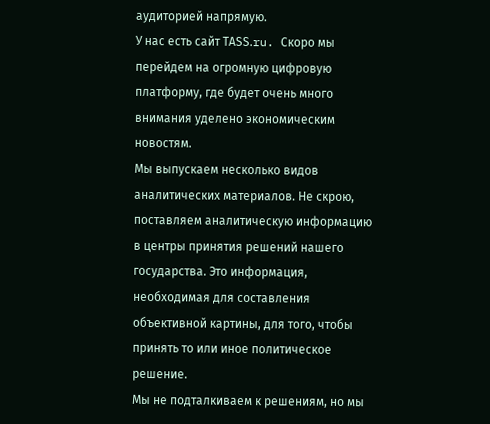аудиторией напрямую.
У нас есть сайт ТАSS.ru. Скоро мы перейдем на огромную цифровую платформу, где будет очень много внимания уделено экономическим новостям.
Мы выпускаем несколько видов аналитических материалов. Не скрою, поставляем аналитическую информацию в центры принятия решений нашего государства. Это информация, необходимая для составления объективной картины, для того, чтобы принять то или иное политическое решение.
Мы не подталкиваем к решениям, но мы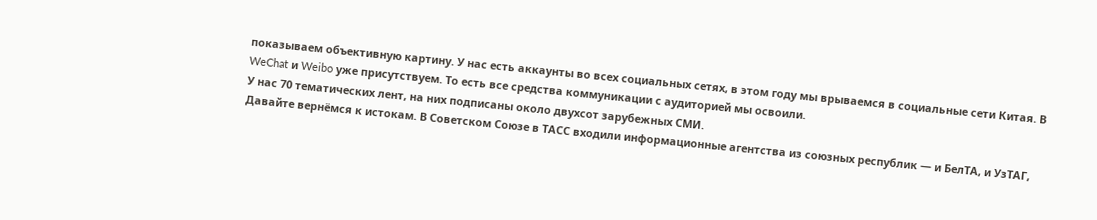показываем объективную картину. У нас есть аккаунты во всех социальных сетях, в этом году мы врываемся в социальные сети Китая. В WeChat и Weibo уже присутствуем. То есть все средства коммуникации с аудиторией мы освоили.
У нас 70 тематических лент, на них подписаны около двухсот зарубежных СМИ.
Давайте вернёмся к истокам. В Советском Союзе в ТАСС входили информационные агентства из союзных республик — и БелТА, и УзТАГ,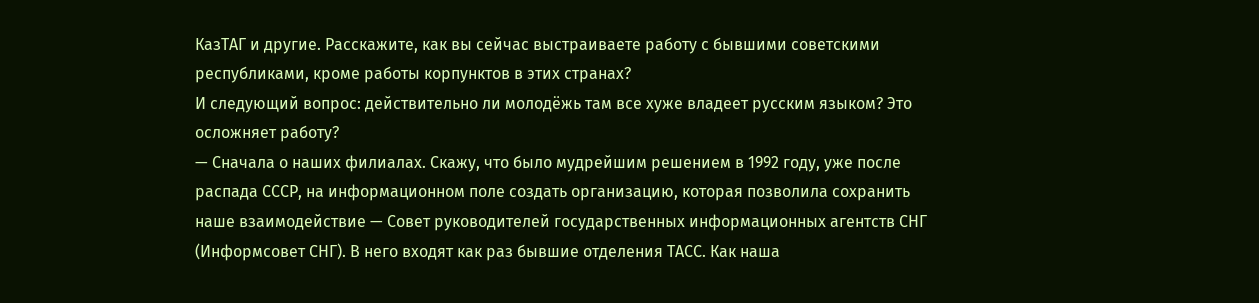КазТАГ и другие. Расскажите, как вы сейчас выстраиваете работу с бывшими советскими республиками, кроме работы корпунктов в этих странах?
И следующий вопрос: действительно ли молодёжь там все хуже владеет русским языком? Это осложняет работу?
— Сначала о наших филиалах. Скажу, что было мудрейшим решением в 1992 году, уже после распада СССР, на информационном поле создать организацию, которая позволила сохранить наше взаимодействие — Совет руководителей государственных информационных агентств СНГ (Информсовет СНГ). В него входят как раз бывшие отделения ТАСС. Как наша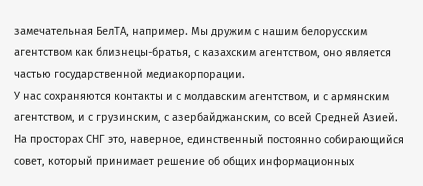замечательная БелТА, например. Мы дружим с нашим белорусским агентством как близнецы-братья, с казахским агентством, оно является частью государственной медиакорпорации.
У нас сохраняются контакты и с молдавским агентством, и с армянским агентством, и с грузинским, с азербайджанским, со всей Средней Азией. На просторах СНГ это, наверное, единственный постоянно собирающийся совет, который принимает решение об общих информационных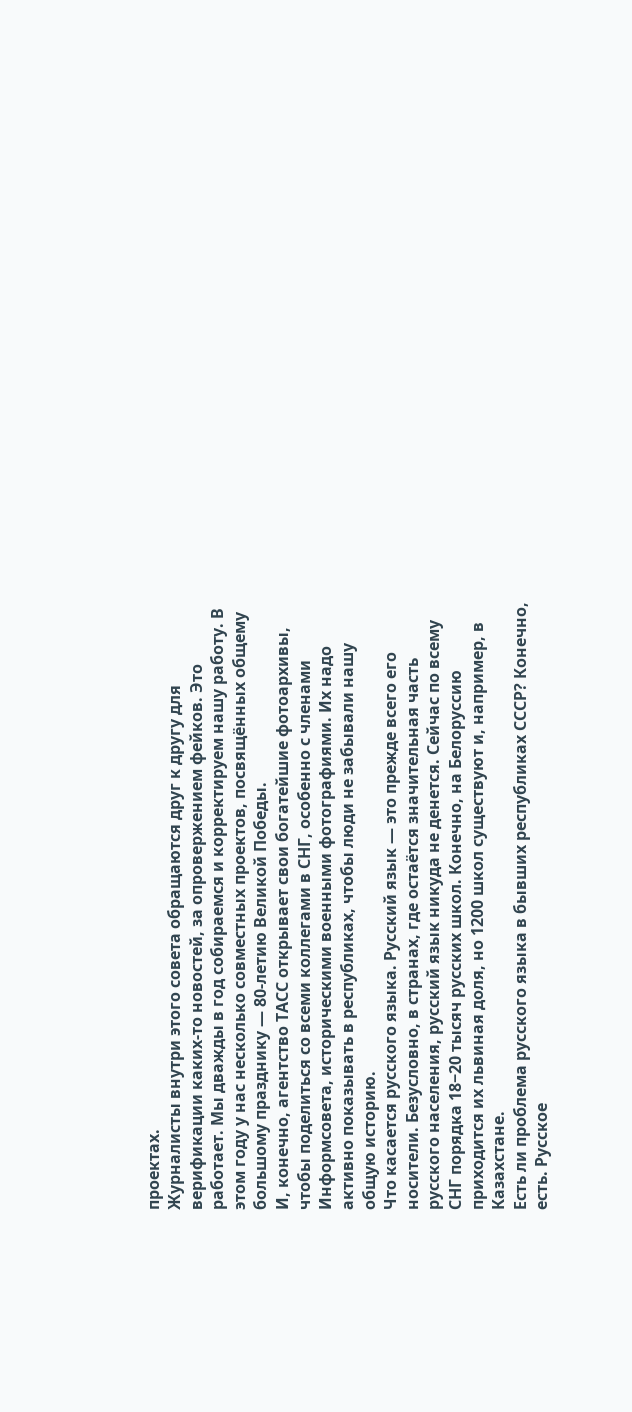проектах.
Журналисты внутри этого совета обращаются друг к другу для верификации каких-то новостей, за опровержением фейков. Это работает. Мы дважды в год собираемся и корректируем нашу работу. В этом году у нас несколько совместных проектов, посвящённых общему большому празднику — 80-летию Великой Победы.
И, конечно, агентство ТАСС открывает свои богатейшие фотоархивы, чтобы поделиться со всеми коллегами в СНГ, особенно с членами Информсовета, историческими военными фотографиями. Их надо активно показывать в республиках, чтобы люди не забывали нашу общую историю.
Что касается русского языка. Русский язык — это прежде всего его носители. Безусловно, в странах, где остаётся значительная часть русского населения, русский язык никуда не денется. Сейчас по всему СНГ порядка 18−20 тысяч русских школ. Конечно, на Белоруссию приходится их львиная доля, но 1200 школ существуют и, например, в Казахстане.
Есть ли проблема русского языка в бывших республиках СССР? Конечно, есть. Русское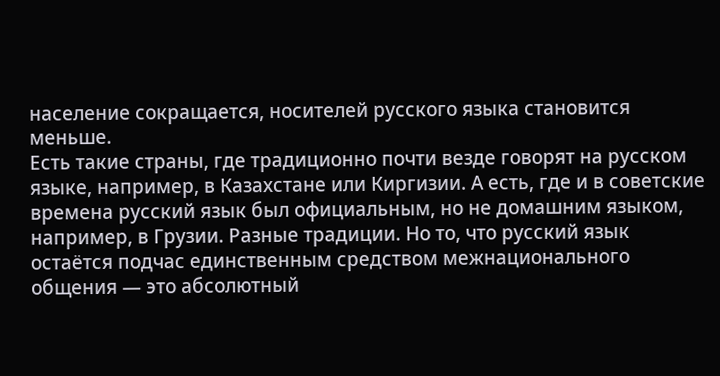население сокращается, носителей русского языка становится меньше.
Есть такие страны, где традиционно почти везде говорят на русском языке, например, в Казахстане или Киргизии. А есть, где и в советские времена русский язык был официальным, но не домашним языком, например, в Грузии. Разные традиции. Но то, что русский язык остаётся подчас единственным средством межнационального общения — это абсолютный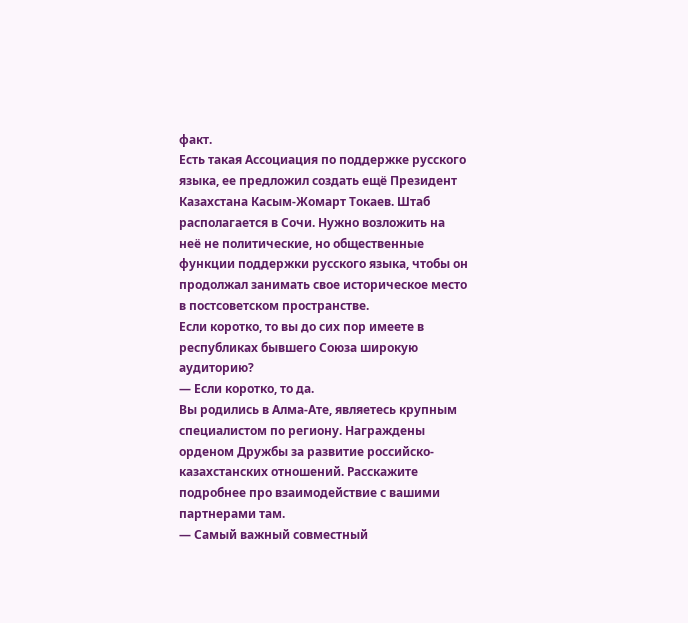факт.
Есть такая Ассоциация по поддержке русского языка, ее предложил создать ещё Президент Казахстана Касым-Жомарт Токаев. Штаб располагается в Сочи. Нужно возложить на неё не политические, но общественные функции поддержки русского языка, чтобы он продолжал занимать свое историческое место в постсоветском пространстве.
Если коротко, то вы до сих пор имеете в республиках бывшего Союза широкую аудиторию?
— Если коротко, то да.
Вы родились в Алма-Ате, являетесь крупным специалистом по региону. Награждены орденом Дружбы за развитие российско-казахстанских отношений. Расскажите подробнее про взаимодействие с вашими партнерами там.
— Самый важный совместный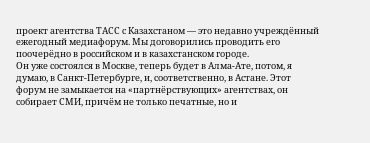проект агентства ТАСС с Казахстаном — это недавно учреждённый ежегодный медиафорум. Мы договорились проводить его поочерёдно в российском и в казахстанском городе.
Он уже состоялся в Москве, теперь будет в Алма-Ате, потом, я думаю, в Санкт-Петербурге, и, соответственно, в Астане. Этот форум не замыкается на «партнёрствующих» агентствах, он собирает СМИ, причём не только печатные, но и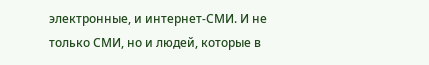электронные, и интернет-СМИ. И не только СМИ, но и людей, которые в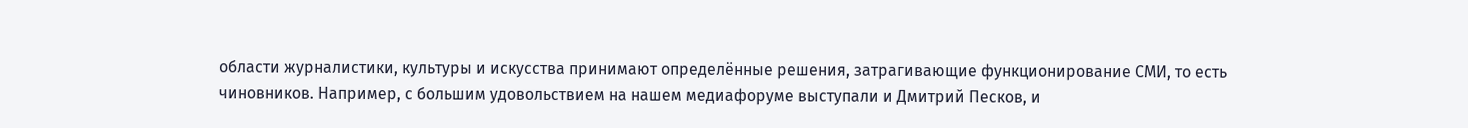области журналистики, культуры и искусства принимают определённые решения, затрагивающие функционирование СМИ, то есть чиновников. Например, с большим удовольствием на нашем медиафоруме выступали и Дмитрий Песков, и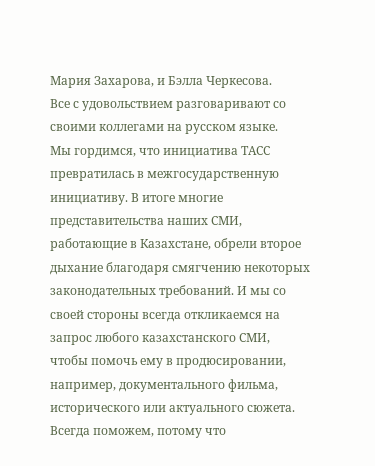Мария Захарова, и Бэлла Черкесова.
Все с удовольствием разговаривают со своими коллегами на русском языке.
Мы гордимся, что инициатива ТАСС превратилась в межгосударственную инициативу. В итоге многие представительства наших СМИ, работающие в Казахстане, обрели второе дыхание благодаря смягчению некоторых законодательных требований. И мы со своей стороны всегда откликаемся на запрос любого казахстанского СМИ, чтобы помочь ему в продюсировании, например, документального фильма, исторического или актуального сюжета. Всегда поможем, потому что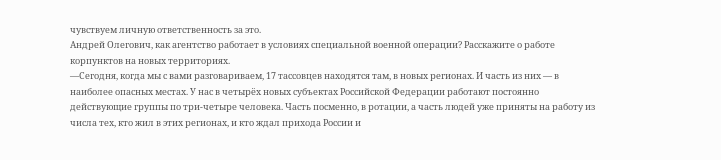чувствуем личную ответственность за это.
Андрей Олегович, как агентство работает в условиях специальной военной операции? Расскажите о работе корпунктов на новых территориях.
—Сегодня, когда мы с вами разговариваем, 17 тассовцев находятся там, в новых регионах. И часть из них — в наиболее опасных местах. У нас в четырёх новых субъектах Российской Федерации работают постоянно действующие группы по три-четыре человека. Часть посменно, в ротации, а часть людей уже приняты на работу из числа тех, кто жил в этих регионах, и кто ждал прихода России и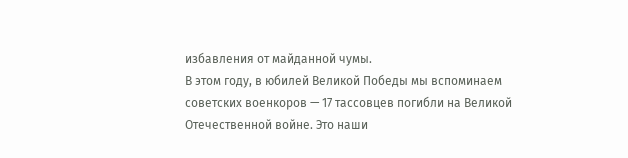избавления от майданной чумы.
В этом году, в юбилей Великой Победы мы вспоминаем советских военкоров — 17 тассовцев погибли на Великой Отечественной войне. Это наши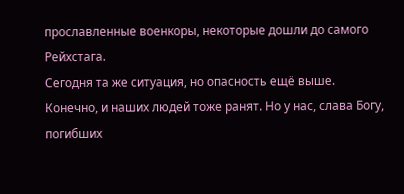прославленные военкоры, некоторые дошли до самого Рейхстага.
Сегодня та же ситуация, но опасность ещё выше.
Конечно, и наших людей тоже ранят. Но у нас, слава Богу, погибших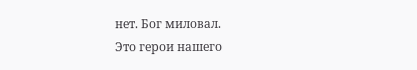нет. Бог миловал.
Это герои нашего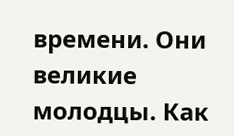времени. Они великие молодцы. Как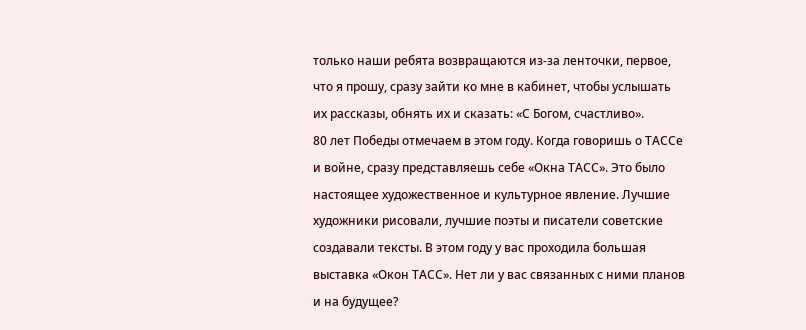только наши ребята возвращаются из-за ленточки, первое, что я прошу, сразу зайти ко мне в кабинет, чтобы услышать их рассказы, обнять их и сказать: «С Богом, счастливо».
80 лет Победы отмечаем в этом году. Когда говоришь о ТАССе и войне, сразу представляешь себе «Окна ТАСС». Это было настоящее художественное и культурное явление. Лучшие художники рисовали, лучшие поэты и писатели советские создавали тексты. В этом году у вас проходила большая выставка «Окон ТАСС». Нет ли у вас связанных с ними планов и на будущее?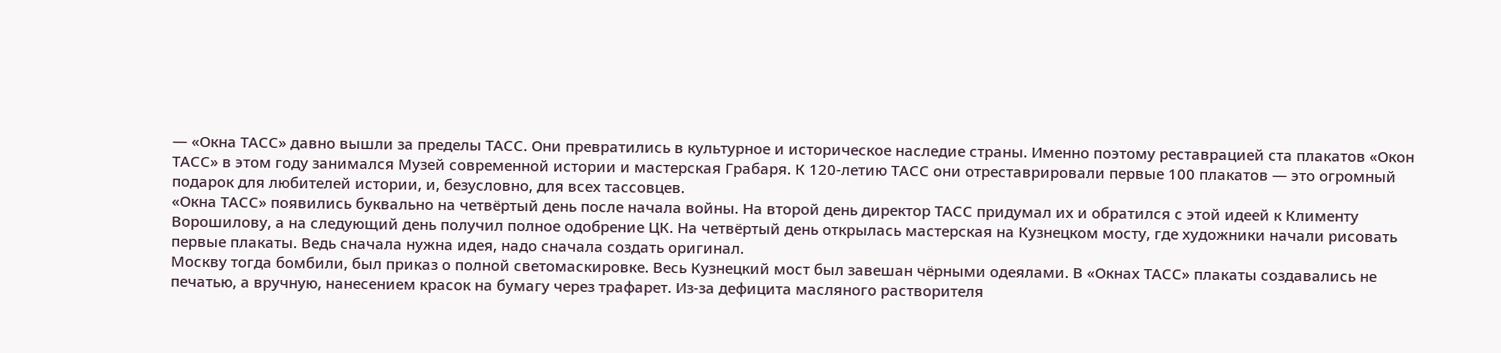— «Окна ТАСС» давно вышли за пределы ТАСС. Они превратились в культурное и историческое наследие страны. Именно поэтому реставрацией ста плакатов «Окон ТАСС» в этом году занимался Музей современной истории и мастерская Грабаря. К 120-летию ТАСС они отреставрировали первые 100 плакатов — это огромный подарок для любителей истории, и, безусловно, для всех тассовцев.
«Окна ТАСС» появились буквально на четвёртый день после начала войны. На второй день директор ТАСС придумал их и обратился с этой идеей к Клименту Ворошилову, а на следующий день получил полное одобрение ЦК. На четвёртый день открылась мастерская на Кузнецком мосту, где художники начали рисовать первые плакаты. Ведь сначала нужна идея, надо сначала создать оригинал.
Москву тогда бомбили, был приказ о полной светомаскировке. Весь Кузнецкий мост был завешан чёрными одеялами. В «Окнах ТАСС» плакаты создавались не печатью, а вручную, нанесением красок на бумагу через трафарет. Из-за дефицита масляного растворителя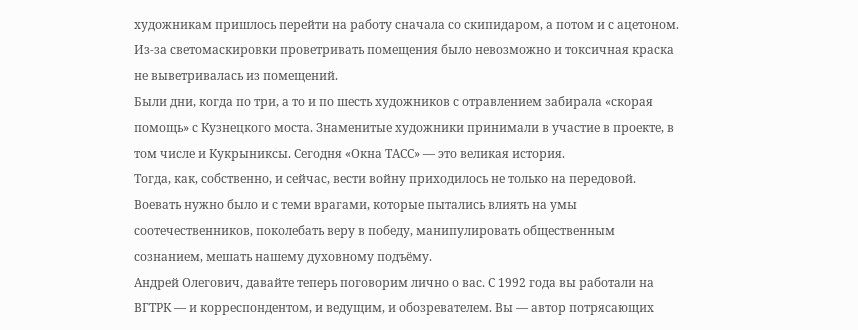художникам пришлось перейти на работу сначала со скипидаром, а потом и с ацетоном. Из-за светомаскировки проветривать помещения было невозможно и токсичная краска не выветривалась из помещений.
Были дни, когда по три, а то и по шесть художников с отравлением забирала «скорая помощь» с Кузнецкого моста. Знаменитые художники принимали в участие в проекте, в том числе и Кукрыниксы. Сегодня «Окна ТАСС» — это великая история.
Тогда, как, собственно, и сейчас, вести войну приходилось не только на передовой. Воевать нужно было и с теми врагами, которые пытались влиять на умы соотечественников, поколебать веру в победу, манипулировать общественным сознанием, мешать нашему духовному подъёму.
Андрей Олегович, давайте теперь поговорим лично о вас. С 1992 года вы работали на ВГТРК — и корреспондентом, и ведущим, и обозревателем. Вы — автор потрясающих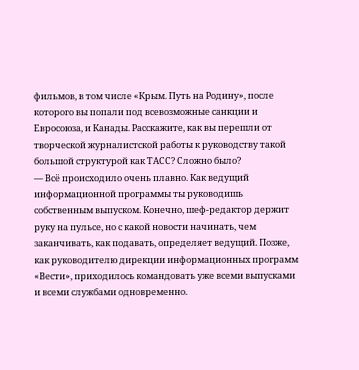фильмов, в том числе «Крым. Путь на Родину», после которого вы попали под всевозможные санкции и Евросоюза, и Канады. Расскажите, как вы перешли от творческой журналистской работы к руководству такой большой структурой как ТАСС? Сложно было?
— Всё происходило очень плавно. Как ведущий информационной программы ты руководишь собственным выпуском. Конечно, шеф-редактор держит руку на пульсе, но с какой новости начинать, чем заканчивать, как подавать, определяет ведущий. Позже, как руководителю дирекции информационных программ «Вести», приходилось командовать уже всеми выпусками и всеми службами одновременно.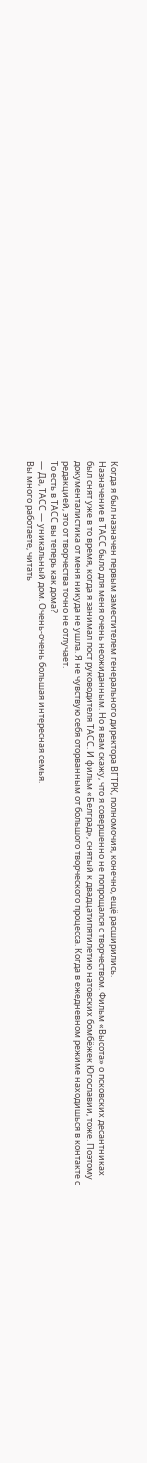Когда я был назначен первым заместителем генерального директора ВГТРК, полномочия, конечно, ещё расширились.
Назначение в ТАСС было для меня очень неожиданным. Но я вам скажу, что я совершенно не попрощался с творчеством. Фильм «Высота» о псковских десантниках был снят уже в то время, когда я занимал пост руководителя ТАСС. И фильм «Белград», снятый к двадцатипятилетию натовских бомбёжек Югославии, тоже. Поэтому документалистика от меня никуда не ушла. Я не чувствую себя оторванным от большого творческого процесса. Когда в ежедневном режиме находишься в контакте с редакцией, это от творчества точно не отлучает.
То есть в ТАСС вы теперь как дома?
— Да, ТАСС — уникальный дом. Очень-очень большая интересная семья.
Вы много работаете, читать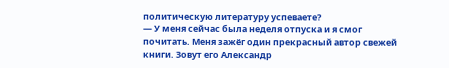политическую литературу успеваете?
— У меня сейчас была неделя отпуска и я смог почитать. Меня зажёг один прекрасный автор свежей книги. Зовут его Александр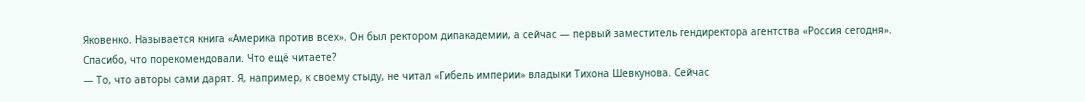Яковенко. Называется книга «Америка против всех». Он был ректором дипакадемии, а сейчас — первый заместитель гендиректора агентства «Россия сегодня».
Спасибо, что порекомендовали. Что ещё читаете?
— То, что авторы сами дарят. Я, например, к своему стыду, не читал «Гибель империи» владыки Тихона Шевкунова. Сейчас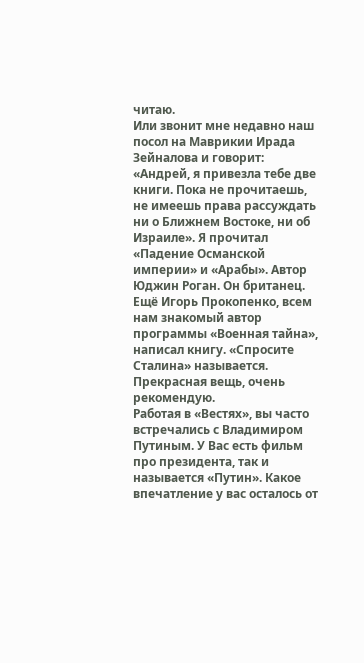читаю.
Или звонит мне недавно наш посол на Маврикии Ирада Зейналова и говорит: «Андрей, я привезла тебе две книги. Пока не прочитаешь, не имеешь права рассуждать ни о Ближнем Востоке, ни об Израиле». Я прочитал «Падение Османской империи» и «Арабы». Автор Юджин Роган. Он британец.
Ещё Игорь Прокопенко, всем нам знакомый автор программы «Военная тайна», написал книгу. «Спросите Сталина» называется. Прекрасная вещь, очень рекомендую.
Работая в «Вестях», вы часто встречались с Владимиром Путиным. У Вас есть фильм про президента, так и называется «Путин». Какое впечатление у вас осталось от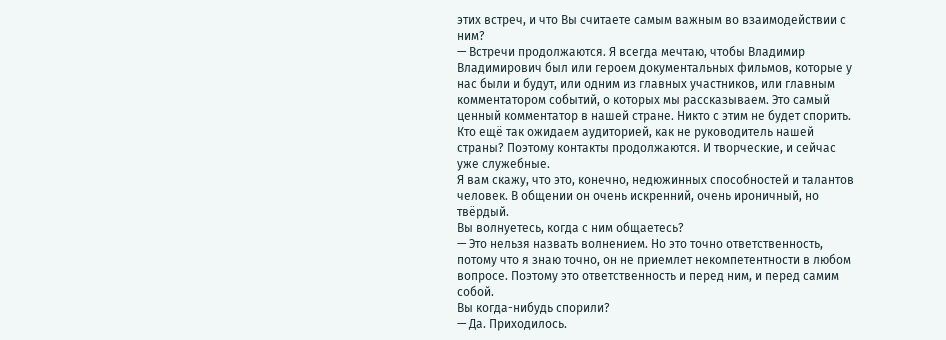этих встреч, и что Вы считаете самым важным во взаимодействии с ним?
— Встречи продолжаются. Я всегда мечтаю, чтобы Владимир Владимирович был или героем документальных фильмов, которые у нас были и будут, или одним из главных участников, или главным комментатором событий, о которых мы рассказываем. Это самый ценный комментатор в нашей стране. Никто с этим не будет спорить. Кто ещё так ожидаем аудиторией, как не руководитель нашей страны? Поэтому контакты продолжаются. И творческие, и сейчас уже служебные.
Я вам скажу, что это, конечно, недюжинных способностей и талантов человек. В общении он очень искренний, очень ироничный, но твёрдый.
Вы волнуетесь, когда с ним общаетесь?
— Это нельзя назвать волнением. Но это точно ответственность, потому что я знаю точно, он не приемлет некомпетентности в любом вопросе. Поэтому это ответственность и перед ним, и перед самим собой.
Вы когда-нибудь спорили?
— Да. Приходилось.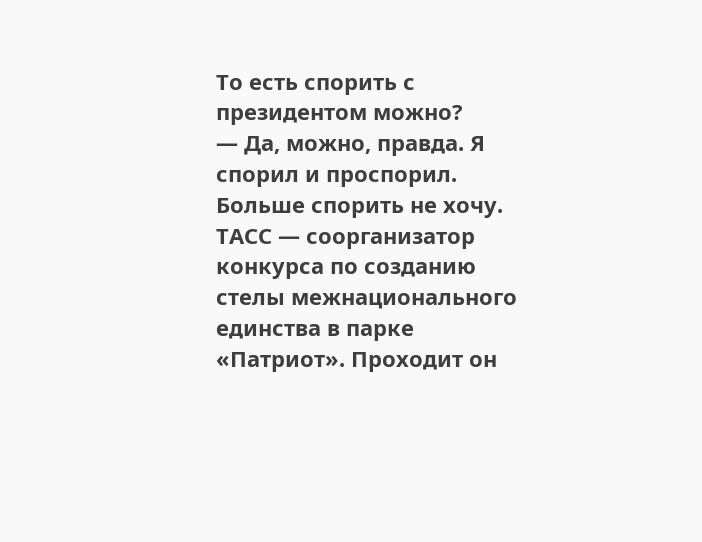То есть спорить с президентом можно?
— Да, можно, правда. Я спорил и проспорил. Больше спорить не хочу.
ТАСС — соорганизатор конкурса по созданию стелы межнационального единства в парке «Патриот». Проходит он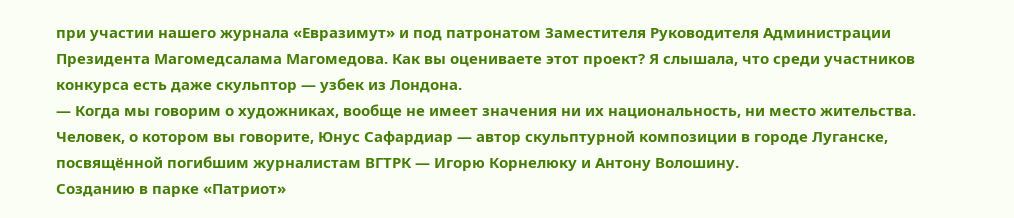при участии нашего журнала «Евразимут» и под патронатом Заместителя Руководителя Администрации Президента Магомедсалама Магомедова. Как вы оцениваете этот проект? Я слышала, что среди участников конкурса есть даже скульптор — узбек из Лондона.
— Когда мы говорим о художниках, вообще не имеет значения ни их национальность, ни место жительства. Человек, о котором вы говорите, Юнус Сафардиар — автор скульптурной композиции в городе Луганске, посвящённой погибшим журналистам ВГТРК — Игорю Корнелюку и Антону Волошину.
Созданию в парке «Патриот»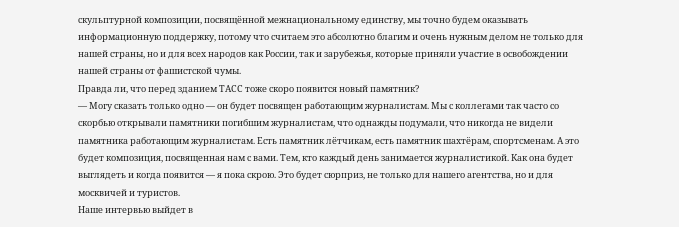скульптурной композиции, посвящённой межнациональному единству, мы точно будем оказывать информационную поддержку, потому что считаем это абсолютно благим и очень нужным делом не только для нашей страны, но и для всех народов как России, так и зарубежья, которые приняли участие в освобождении нашей страны от фашистской чумы.
Правда ли, что перед зданием ТАСС тоже скоро появится новый памятник?
— Могу сказать только одно — он будет посвящен работающим журналистам. Мы с коллегами так часто со скорбью открывали памятники погибшим журналистам, что однажды подумали, что никогда не видели памятника работающим журналистам. Есть памятник лётчикам, есть памятник шахтёрам, спортсменам. А это будет композиция, посвященная нам с вами. Тем, кто каждый день занимается журналистикой. Как она будет выглядеть и когда появится — я пока скрою. Это будет сюрприз, не только для нашего агентства, но и для москвичей и туристов.
Наше интервью выйдет в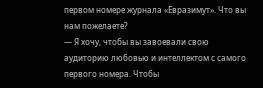первом номере журнала «Евразимут». Что вы нам пожелаете?
— Я хочу, чтобы вы завоевали свою аудиторию любовью и интеллектом с самого первого номера. Чтобы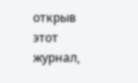открыв этот журнал,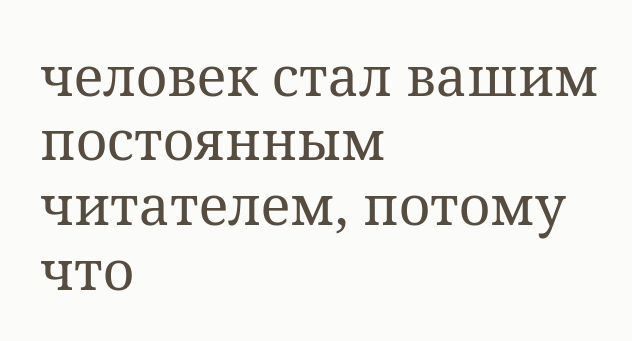человек стал вашим постоянным читателем, потому что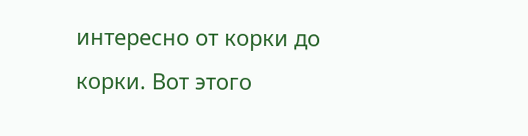интересно от корки до корки. Вот этого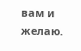вам и желаю.